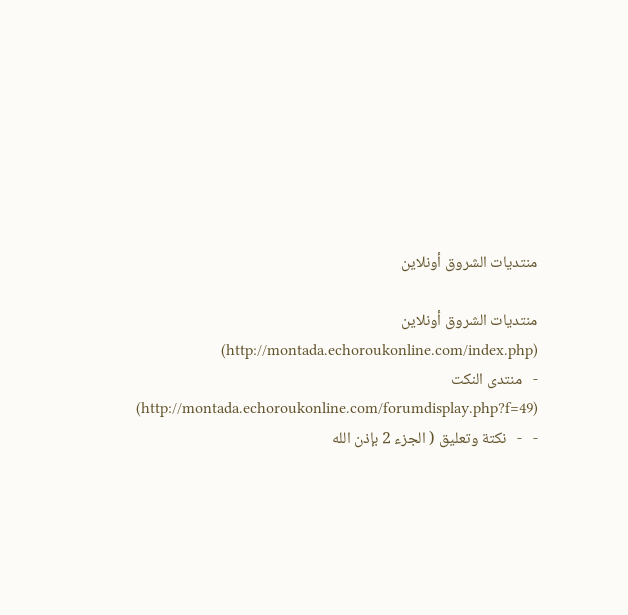منتديات الشروق أونلاين

منتديات الشروق أونلاين (http://montada.echoroukonline.com/index.php)
-   منتدى النكت (http://montada.echoroukonline.com/forumdisplay.php?f=49)
-   -   نكتة وتعليق ( الجزء 2 بإذن الله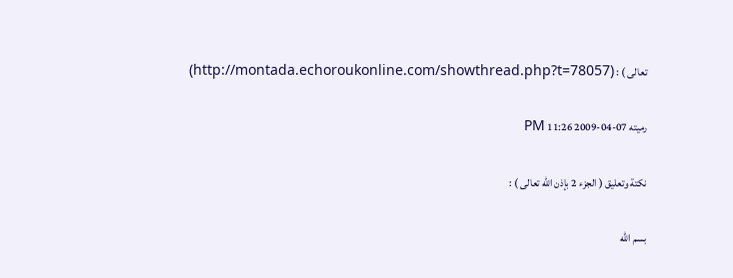تعالى ) : (http://montada.echoroukonline.com/showthread.php?t=78057)

رميته 07-04-2009 11:26 PM

نكتة وتعليق ( الجزء 2 بإذن الله تعالى ) :

بسم الله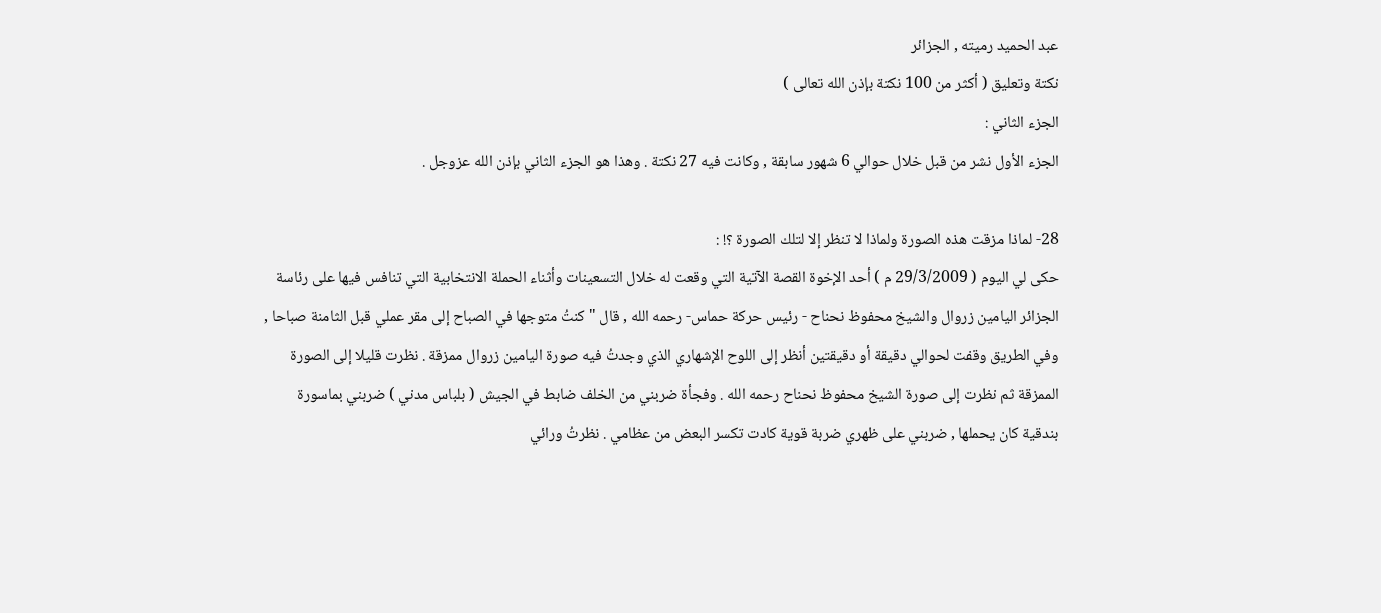عبد الحميد رميته , الجزائر
نكتة وتعليق ( أكثر من 100 نكتة بإذن الله تعالى )
الجزء الثاني :
الجزء الأول نشر من قبل خلال حوالي 6 شهور سابقة , وكانت فيه 27 نكتة . وهذا هو الجزء الثاني بإذن الله عزوجل .

28- لماذا مزقت هذه الصورة ولماذا لا تنظر إلا لتلك الصورة ؟! :
حكى لي اليوم ( 29/3/2009 م ) أحد الإخوة القصة الآتية التي وقعت له خلال التسعينات وأثناء الحملة الانتخابية التي تنافس فيها على رئاسة الجزائر اليامين زروال والشيخ محفوظ نحناح - رئيس حركة حماس- رحمه الله , قال " كنتُ متوجها في الصباح إلى مقر عملي قبل الثامنة صباحا , وفي الطريق وقفت لحوالي دقيقة أو دقيقتين أنظر إلى اللوح الإشهاري الذي وجدتُ فيه صورة اليامين زروال ممزقة . نظرت قليلا إلى الصورة الممزقة ثم نظرت إلى صورة الشيخ محفوظ نحناح رحمه الله . وفجأة ضربني من الخلف ضابط في الجيش ( بلباس مدني ) ضربني بماسورة بندقية كان يحملها , ضربني على ظهري ضربة قوية كادت تكسر البعض من عظامي . نظرتُ ورائي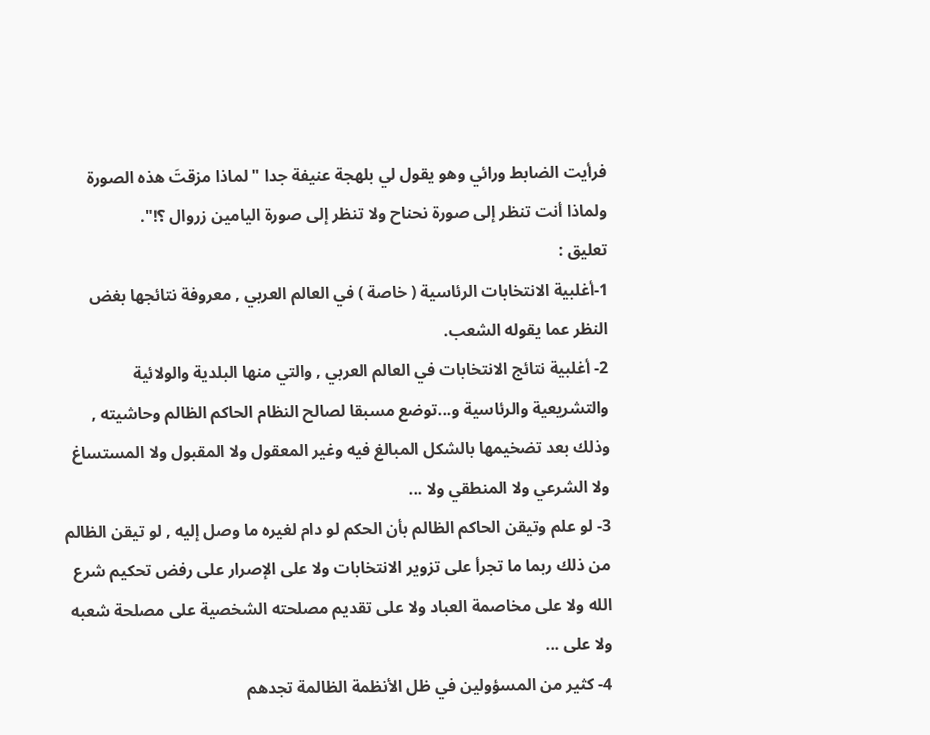فرأيت الضابط ورائي وهو يقول لي بلهجة عنيفة جدا " لماذا مزقتَ هذه الصورة ولماذا أنت تنظر إلى صورة نحناح ولا تنظر إلى صورة اليامين زروال ؟!".
تعليق :
1-أغلبية الانتخابات الرئاسية ( خاصة ) في العالم العربي , معروفة نتائجها بغض النظر عما يقوله الشعب.
2- أغلبية نتائج الانتخابات في العالم العربي , والتي منها البلدية والولائية والتشريعية والرئاسية و...توضع مسبقا لصالح النظام الحاكم الظالم وحاشيته , وذلك بعد تضخيمها بالشكل المبالغ فيه وغير المعقول ولا المقبول ولا المستساغ ولا الشرعي ولا المنطقي ولا ...
3- لو علم وتيقن الحاكم الظالم بأن الحكم لو دام لغيره ما وصل إليه , لو تيقن الظالم من ذلك ربما ما تجرأ على تزوير الانتخابات ولا على الإصرار على رفض تحكيم شرع الله ولا على مخاصمة العباد ولا على تقديم مصلحته الشخصية على مصلحة شعبه ولا على ...
4- كثير من المسؤولين في ظل الأنظمة الظالمة تجدهم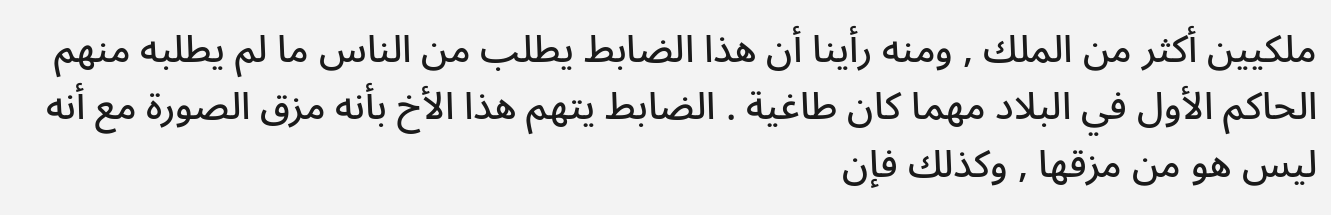ملكيين أكثر من الملك , ومنه رأينا أن هذا الضابط يطلب من الناس ما لم يطلبه منهم الحاكم الأول في البلاد مهما كان طاغية . الضابط يتهم هذا الأخ بأنه مزق الصورة مع أنه ليس هو من مزقها , وكذلك فإن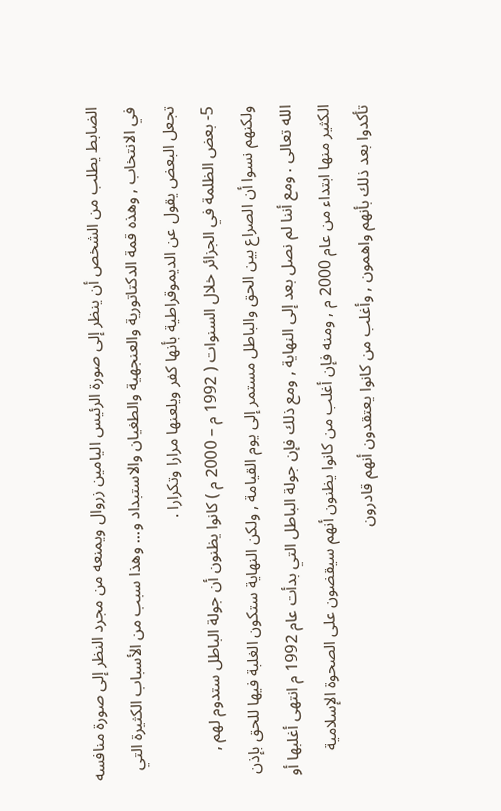الضابط يطلب من الشخص أن ينظر إلى صورة الرئيس اليامين زروال ويمنعه من مجرد النظر إلى صورة منافسه في الانتخاب , وهذه قمة الدكتاتورية والعنجهية والطغيان والاستبداد و... وهذا سبب من الأسباب الكثيرة التي تجعل البعض يقول عن الديموقراطية بأنها كفر ويلعنها مرارا وتكرارا .
5- بعض الظلمة في الجزائر خلال السنوات ( 1992 م – 2000 م ) كانوا يظنون أن جولة الباطل ستدوم لهم , ولكنهم نسوا أن الصراع بين الحق والباطل مستمر إلى يوم القيامة , ولكن النهاية ستكون الغلبة فيها للحق بإذن الله تعالى . ومع أننا لم نصل بعد إلى النهاية , ومع ذلك فإن جولة الباطل التي بدأت عام 1992 م انتهى أغلبها أو الكثير منها ابتداء من عام 2000 م , ومنه فإن أغلب من كانوا يظنون أنهم سيقضون على الصحوة الإسلامية تأكدوا بعد ذلك بأنهم واهمون , وأغلب من كانوا يعتقدون أنهم قادرون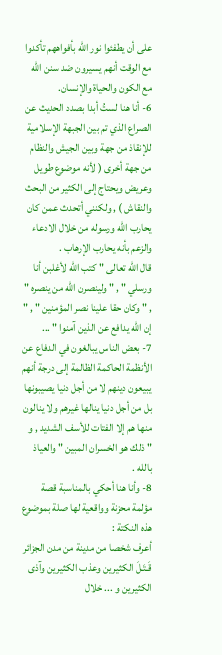على أن يطفئوا نور الله بأفواههم تأكدوا مع الوقت أنهم يسيرون ضد سنن الله مع الكون والحياة والإنسان.
6- أنا هنا لستُ أبدا بصدد الحديث عن الصراع الذي تم بين الجبهة الإسلامية للإنقاذ من جهة وبين الجيش والنظام من جهة أخرى ( لأنه موضوع طويل وعريض ويحتاج إلى الكثير من البحث والنقاش ) , ولكنني أتحدث عمن كان يحارب الله ورسوله من خلال الادعاء والزعم بأنه يحارب الإرهاب .
قال الله تعالى " كتب الله لأغلبن أنا ورسلي " , " ولينصرن الله من ينصره " , " وكان حقا علينا نصر المؤمنين " , " إن الله يدافع عن الذين آمنوا " ...
7- بعض الناس يبالغون في الدفاع عن الأنظمة الحاكمة الظالمة إلى درجة أنهم يبيعون دينهم لا من أجل دنيا يصيبونها بل من أجل دنيا ينالها غيرهم ولا ينالون منها هم إلا الفتات للأسف الشديد , و " ذلك هو الخسران المبين " والعياذ بالله .
8- وأنا هنا أحكي بالمناسبة قصة مؤلمة محزنة وواقعية لها صلة بموضوع هذه النكتة :
أعرف شخصا من مدينة من مدن الجزائر قَـتَـلَ الكثيرين وعذب الكثيرين وآذى الكثيرين و ... خلال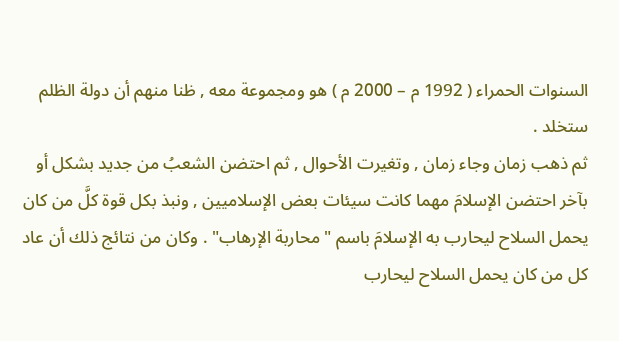السنوات الحمراء ( 1992 م – 2000 م ) هو ومجموعة معه , ظنا منهم أن دولة الظلم ستخلد .
ثم ذهب زمان وجاء زمان , وتغيرت الأحوال , ثم احتضن الشعبُ من جديد بشكل أو بآخر احتضن الإسلامَ مهما كانت سيئات بعض الإسلاميين , ونبذ بكل قوة كلَّ من كان يحمل السلاح ليحارب به الإسلامَ باسم " محاربة الإرهاب" . وكان من نتائج ذلك أن عاد كل من كان يحمل السلاح ليحارب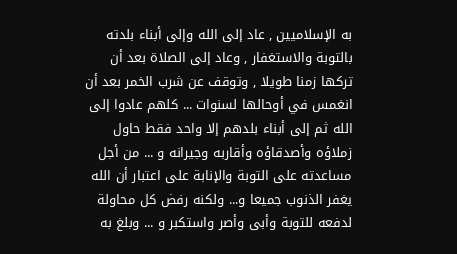به الإسلاميين , عاد إلى الله وإلى أبناء بلدته بالتوبة والاستغفار , وعاد إلى الصلاة بعد أن تركها زمنا طويلا , وتوقف عن شرب الخمر بعد أن انغمس في أوحالها لسنوات ... كلهم عادوا إلى الله ثم إلى أبناء بلدهم إلا واحد فقط حاول زملاؤه وأصدقاؤه وأقاربه وجيرانه و ... من أجل مساعدته على التوبة والإنابة على اعتبار أن الله يغفر الذنوب جميعا و... ولكنه رفض كل محاولة لدفعه للتوبة وأبى وأصر واستكبر و ... وبلغ به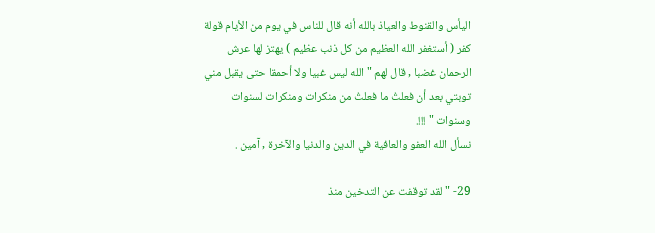اليأس والقنوط والعياذ بالله أنه قال للناس في يوم من الأيام قولة كفر ( أستغفر الله العظيم من كل ذنب عظيم ) يهتز لها عرش الرحمان غضبا , قال لهم " الله ليس غبيا ولا أحمقا حتى يقبل مني توبتي بعد أن فعلتُ ما فعلتُ من منكرات ومنكرات لسنوات وسنوات " !!!.
نسأل الله العفو والعافية في الدين والدنيا والآخرة , آمين .

29- " لقد توقفت عن التدخين منذ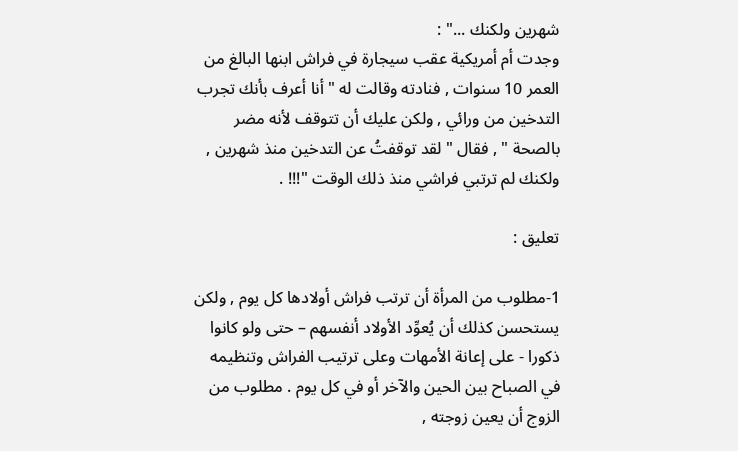شهرين ولكنك ..." :
وجدت أم أمريكية عقب سيجارة في فراش ابنها البالغ من العمر 10 سنوات , فنادته وقالت له " أنا أعرف بأنك تجرب التدخين من ورائي , ولكن عليك أن تتوقف لأنه مضر بالصحة " , فقال " لقد توقفتُ عن التدخين منذ شهرين , ولكنك لم ترتبي فراشي منذ ذلك الوقت "!!! .

تعليق :

1-مطلوب من المرأة أن ترتب فراش أولادها كل يوم , ولكن يستحسن كذلك أن يُعوِّد الأولاد أنفسهم – حتى ولو كانوا ذكورا - على إعانة الأمهات وعلى ترتيب الفراش وتنظيمه في الصباح بين الحين والآخر أو في كل يوم . مطلوب من الزوج أن يعين زوجته ,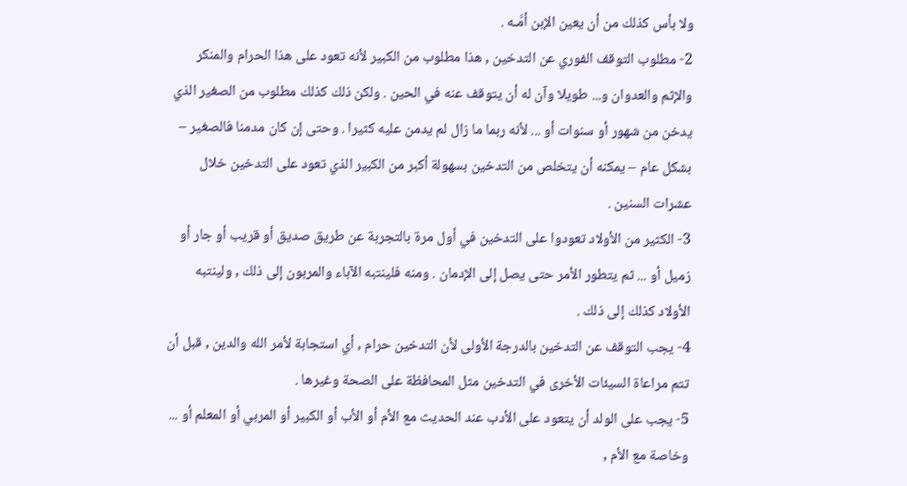ولا بأس كذلك من أن يعين الإبن أمَّـه .
2- مطلوب التوقف الفوري عن التدخين , هذا مطلوب من الكبير لأنه تعود على هذا الحرام والمنكر والإثم والعدوان و... طويلا وآن له أن يتوقف عنه في الحين . ولكن ذلك كذلك مطلوب من الصغير الذي يدخن من شهور أو سنوات أو ... لأنه ربما ما زال لم يدمن عليه كثيرا . وحتى إن كان مدمنا فالصغير – بشكل عام – يمكنه أن يتخلص من التدخين بسهولة أكبر من الكبير الذي تعود على التدخين خلال عشرات السنين .
3- الكثير من الأولاد تعودوا على التدخين في أول مرة بالتجربة عن طريق صديق أو قريب أو جار أو زميل أو ... ثم يتطور الأمر حتى يصل إلى الإدمان . ومنه فلينتبه الآباء والمربون إلى ذلك , ولينتبه الأولاد كذلك إلى ذلك .
4- يجب التوقف عن التدخين بالدرجة الأولى لأن التدخين حرام , أي استجابة لأمر الله والدين , قبل أن تتم مراعاة السيئات الأخرى في التدخين مثل المحافظة على الصحة وغيرها .
5- يجب على الولد أن يتعود على الأدب عند الحديث مع الأم أو الأب أو الكبير أو المربي أو المعلم أو ... وخاصة مع الأم ,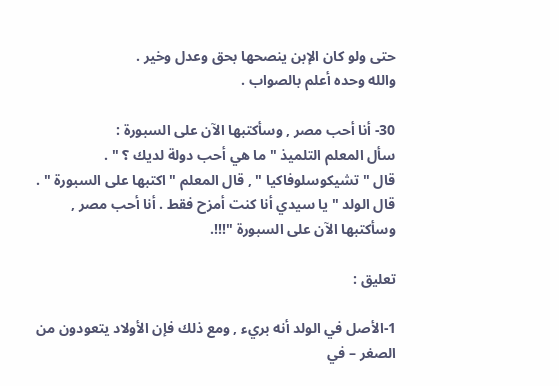حتى ولو كان الإبن ينصحها بحق وعدل وخير .
والله وحده أعلم بالصواب .

30- أنا أحب مصر , وسأكتبها الآن على السبورة :
سأل المعلم التلميذ " ما هي أحب دولة لديك ؟ " .
قال " تشيكوسلوفاكيا " , قال المعلم " اكتبها على السبورة " .
قال الولد " يا سيدي أنا كنت أمزح فقط . أنا أحب مصر , وسأكتبها الآن على السبورة "!!!.

تعليق :

1-الأصل في الولد أنه بريء , ومع ذلك فإن الأولاد يتعودون من الصغر – في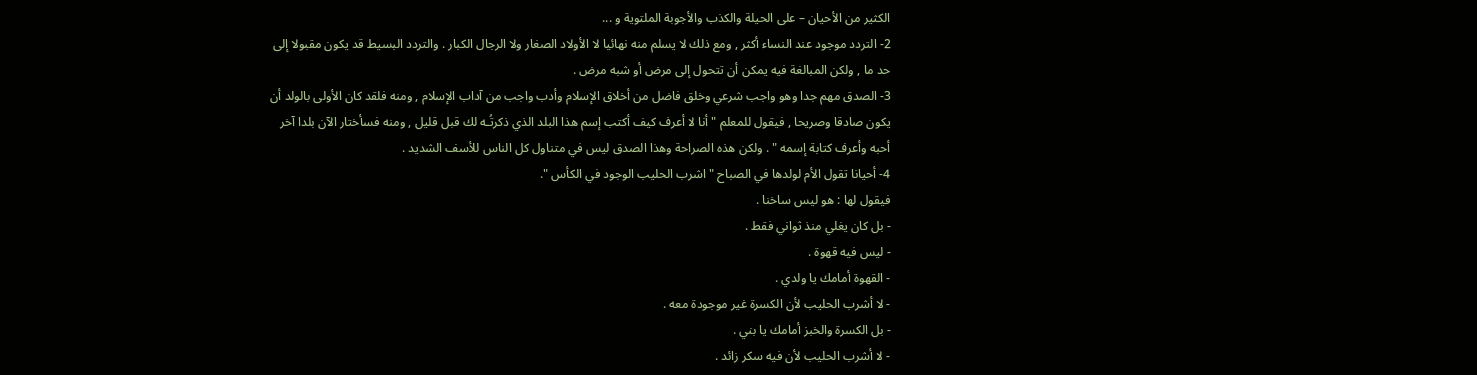الكثير من الأحيان – على الحيلة والكذب والأجوبة الملتوية و ...
2- التردد موجود عند النساء أكثر , ومع ذلك لا يسلم منه نهائيا لا الأولاد الصغار ولا الرجال الكبار . والتردد البسيط قد يكون مقبولا إلى حد ما , ولكن المبالغة فيه يمكن أن تتحول إلى مرض أو شبه مرض .
3- الصدق مهم جدا وهو واجب شرعي وخلق فاضل من أخلاق الإسلام وأدب واجب من آداب الإسلام , ومنه فلقد كان الأولى بالولد أن يكون صادقا وصريحا , فيقول للمعلم " أنا لا أعرف كيف أكتب إسم هذا البلد الذي ذكرتُـه لك قبل قليل , ومنه فسأختار الآن بلدا آخر أحبه وأعرف كتابة إسمه " . ولكن هذه الصراحة وهذا الصدق ليس في متناول كل الناس للأسف الشديد .
4- أحيانا تقول الأم لولدها في الصباح " اشرب الحليب الوجود في الكأس ".
فيقول لها : هو ليس ساخنا .
- بل كان يغلي منذ ثواني فقط .
- ليس فيه قهوة .
- القهوة أمامك يا ولدي .
- لا أشرب الحليب لأن الكسرة غير موجودة معه .
- بل الكسرة والخبز أمامك يا بني .
- لا أشرب الحليب لأن فيه سكر زائد .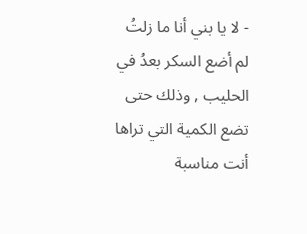- لا يا بني أنا ما زلتُ لم أضع السكر بعدُ في الحليب , وذلك حتى تضع الكمية التي تراها أنت مناسبة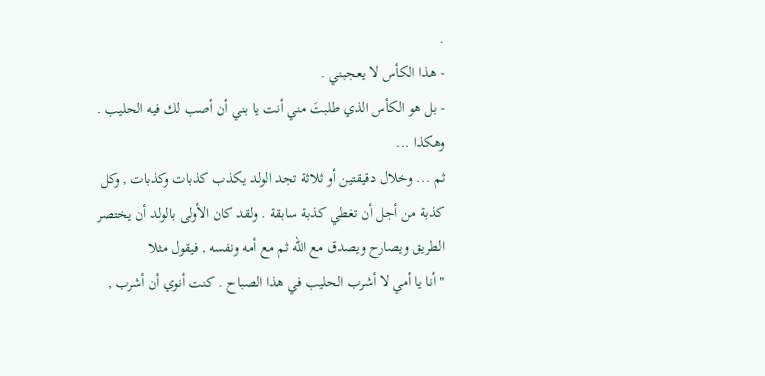.
- هذا الكأس لا يعجبني .
- بل هو الكأس الذي طلبتَ مني أنت يا بني أن أصب لك فيه الحليب . وهكذا ...
ثم ... وخلال دقيقتين أو ثلاثة تجد الولد يكذب كذبات وكذبات , وكل كذبة من أجل أن تغطي كذبة سابقة . ولقد كان الأولى بالولد أن يختصر الطريق ويصارح ويصدق مع الله ثم مع أمه ونفسه , فيقول مثلا
" أنا يا أمي لا أشرب الحليب في هذا الصباح . كنت أنوي أن أشرب ,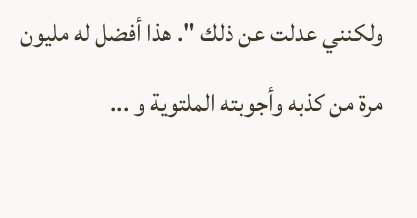ولكنني عدلت عن ذلك ". هذا أفضل له مليون مرة من كذبه وأجوبته الملتوية و ...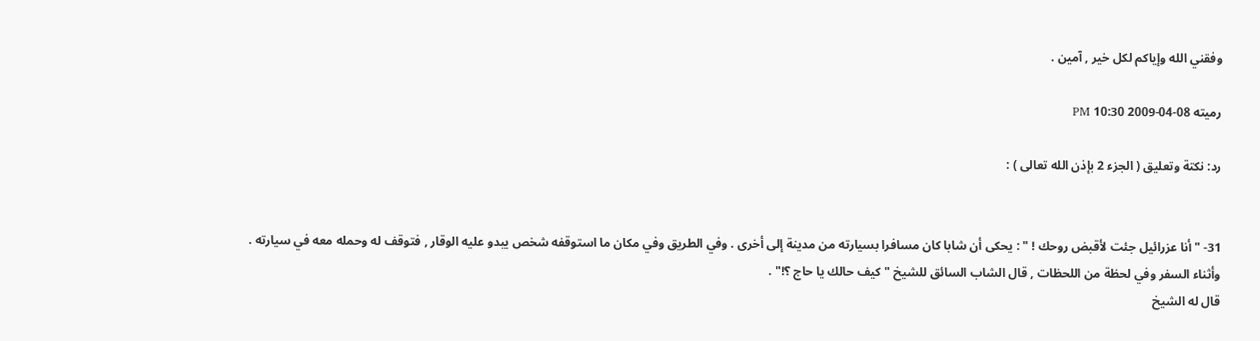وفقني الله وإياكم لكل خير , آمين .

رميته 08-04-2009 10:30 PM

رد: نكتة وتعليق ( الجزء 2 بإذن الله تعالى ) :


31- " أنا عزرائيل جئت لأقبض روحك ! " : يحكى أن شابا كان مسافرا بسيارته من مدينة إلى أخرى . وفي الطريق وفي مكان ما استوقفه شخص يبدو عليه الوقار , فتوقف له وحمله معه في سيارته .
وأثناء السفر وفي لحظة من اللحظات , قال الشاب السائق للشيخ " كيف حالك يا حاج ؟!" .
قال له الشيخ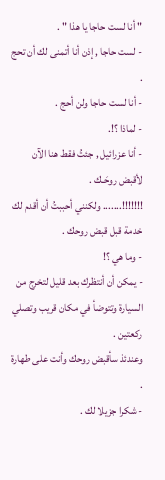" أنا لست حاجا يا هذا " .
- لست حاجا , إذن أنا أتمنى لك أن تحج .
- أنا لست حاجا ولن أحج .
- لماذا ؟!.
- أنا عزرائيل , جئتُ فقط هنا الآن لأقبض روحَـك .
!!!!!!!....... ولكنني أحببتُ أن أقدم لك خدمة قبل قبض روحك .
- وما هي ؟!
- يمكن أن أنتظرك بعد قليل لتخرج من السيارة وتتوضأ في مكان قريب وتصلي ركعتين .
وعندئذ سأقبض روحك وأنت على طهارة .
- شكرا جزيلا لك .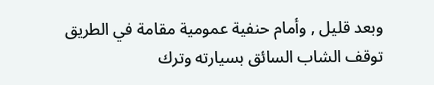وبعد قليل , وأمام حنفية عمومية مقامة في الطريق توقف الشاب السائق بسيارته وترك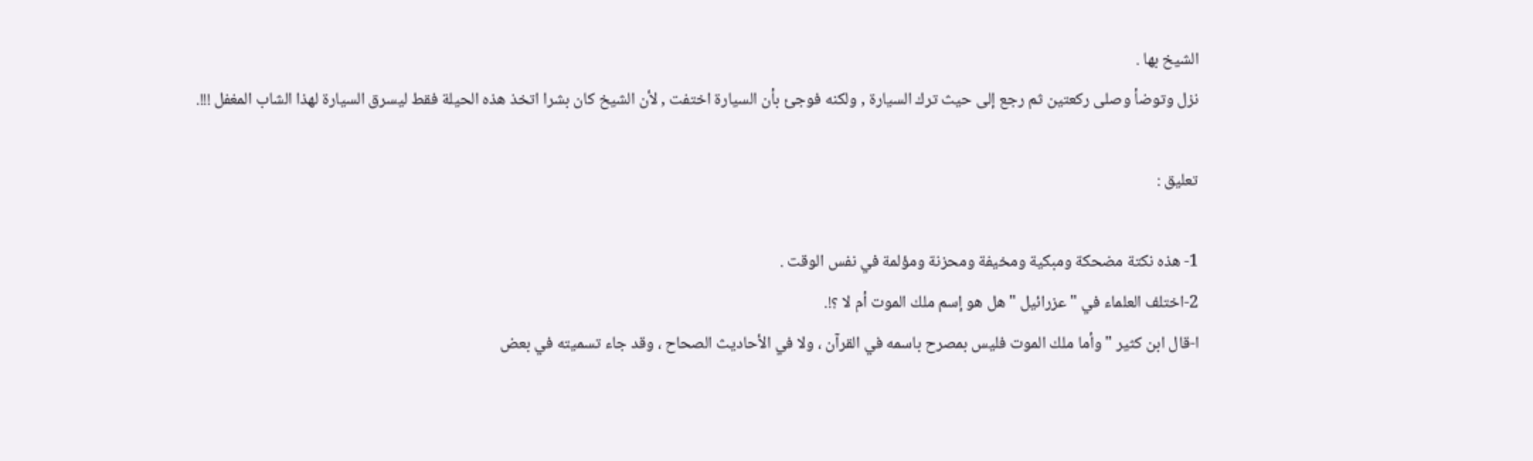الشيخ بها .
نزل وتوضأ وصلى ركعتين ثم رجع إلى حيث ترك السيارة , ولكنه فوجئ بأن السيارة اختفت , لأن الشيخ كان بشرا اتخذ هذه الحيلة فقط ليسرق السيارة لهذا الشاب المغفل !!!.

تعليق :

1- هذه نكتة مضحكة ومبكية ومخيفة ومحزنة ومؤلمة في نفس الوقت .
2-اختلف العلماء في " عزرائيل " هل هو إسم ملك الموت أم لا ؟!.
ا-قال ابن كثير " وأما ملك الموت فليس بمصرح باسمه في القرآن ، ولا في الأحاديث الصحاح ، وقد جاء تسميته في بعض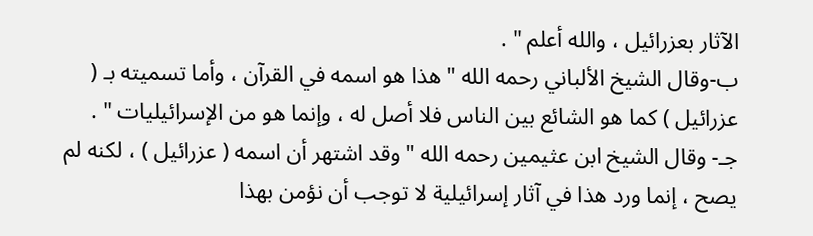الآثار بعزرائيل ، والله أعلم " .
ب-وقال الشيخ الألباني رحمه الله " هذا هو اسمه في القرآن ، وأما تسميته بـ ( عزرائيل ) كما هو الشائع بين الناس فلا أصل له ، وإنما هو من الإسرائيليات " .
جـ- وقال الشيخ ابن عثيمين رحمه الله " وقد اشتهر أن اسمه ( عزرائيل ) ، لكنه لم يصح ، إنما ورد هذا في آثار إسرائيلية لا توجب أن نؤمن بهذا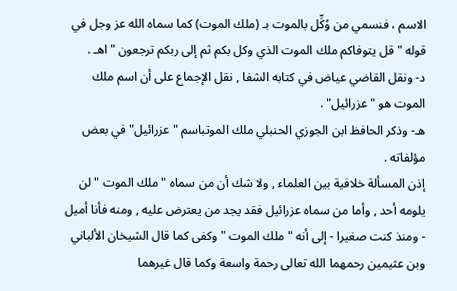الاسم ، فنسمي من وُكِّل بالموت بـ (ملك الموت) كما سماه الله عز وجل في قوله " قل يتوفاكم ملك الموت الذي وكل بكم ثم إلى ربكم ترجعون " اهـ .
د- ونقل القاضي عياض في كتابه الشفا , نقل الإجماع على أن اسم ملك الموت هو " عزرائيل" .
هـ- وذكر الحافظ ابن الجوزي الحنبلي ملك الموتباسم "عزرائيل" في بعض مؤلفاته .
إذن المسألة خلافية بين العلماء , ولا شك أن من سماه " ملك الموت " لن يلومه أحد , وأما من سماه عزرائيل فقد يجد من يعترض عليه , ومنه فأنا أميل - ومنذ كنت صغيرا - إلى أنه " ملك الموت " وكفى كما قال الشيخان الألباني وبن عثيمين رحمهما الله تعالى رحمة واسعة وكما قال غيرهما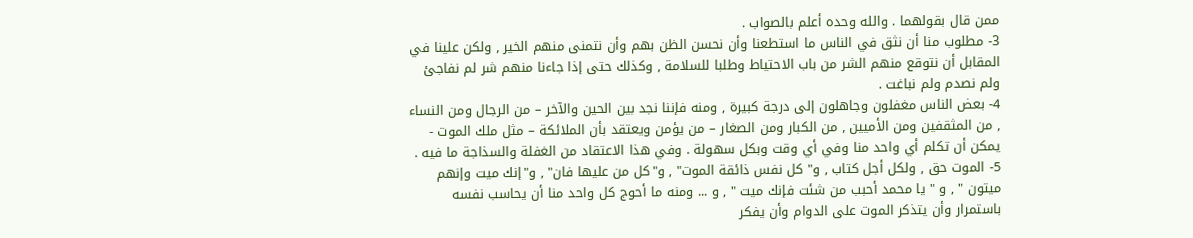ممن قال بقولهما . والله وحده أعلم بالصواب .
3- مطلوب منا أن نثق في الناس ما استطعنا وأن نحسن الظن بهم وأن نتمنى منهم الخير , ولكن علينا في المقابل أن نتوقع منهم الشر من باب الاحتياط وطلبا للسلامة , وكذلك حتى إذا جاءنا منهم شر لم نفاجئ ولم نصدم ولم نباغت .
4- بعض الناس مغفلون وجاهلون إلى درجة كبيرة , ومنه فإننا نجد بين الحين والآخر – من الرجال ومن النساء , من المثقفين ومن الأميين , من الكبار ومن الصغار – من يؤمن ويعتقد بأن الملائكة – مثل ملك الموت - يمكن أن تكلم أي واحد منا وفي أي وقت وبكل سهولة . وفي هذا الاعتقاد من الغفلة والسذاجة ما فيه .
5- الموت حق , ولكل أجل كتاب , و" كل نفس ذائقة الموت" , و"كل من عليها فان" , و"إنك ميت وإنهم ميتون " , و " يا محمد أحبب من شئت فإنك ميت " , و ... ومنه ما أحوج كل واحد منا أن يحاسب نفسه باستمرار وأن يتذكر الموت على الدوام وأن يفكر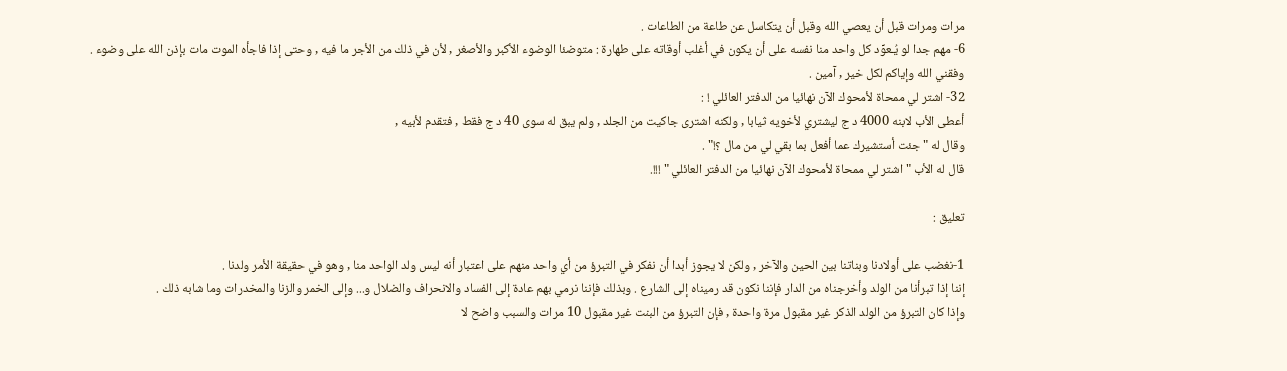مرات ومرات قبل أن يعصي الله وقبل أن يتكاسل عن طاعة من الطاعات .
6- مهم جدا لو يُـعوِّد كل واحد منا نفسه على أن يكون في أغلب أوقاته على طهارة : متوضئا الوضوء الأكبر والأصغر , لأن في ذلك من الأجر ما فيه , وحتى إذا فاجأه الموت مات بإذن الله على وضوء .
وفقني الله وإياكم لكل خير , آمين .
32- اشتر لي ممحاة لأمحوك الآن نهائيا من الدفتر العائلي ! :
أعطى الأب لابنه 4000 د ج ليشتري لأخويه ثيابا , ولكنه اشترى جاكيت من الجلد , ولم يبق له سوى 40 د ج فقط , فتقدم لأبيه ,
وقال له " جئت أستشيرك عما أفعل بما بقي لي من مال ؟!" .
قال له الأب " اشتر لي ممحاة لأمحوك الآن نهائيا من الدفتر العائلي " !!!.

تعليق :

1-نغضب على أولادنا وبناتنا بين الحين والآخر , ولكن لا يجوز أبدا أن نفكر في التبرؤ من أي واحد منهم على اعتبار أنه ليس ولد الواحد منا , وهو في حقيقة الأمر ولدنا .
إننا إذا تبرأنا من الولد وأخرجناه من الدار فإننا نكون قد رميناه إلى الشارع . وبذلك فإننا نرمي بهم عادة إلى الفساد والانحراف والضلال و... وإلى الخمر والزنا والمخدرات وما شابه ذلك .
وإذا كان التبرؤ من الولد الذكر غير مقبول مرة واحدة , فإن التبرؤ من البنت غير مقبول 10 مرات والسبب واضح لا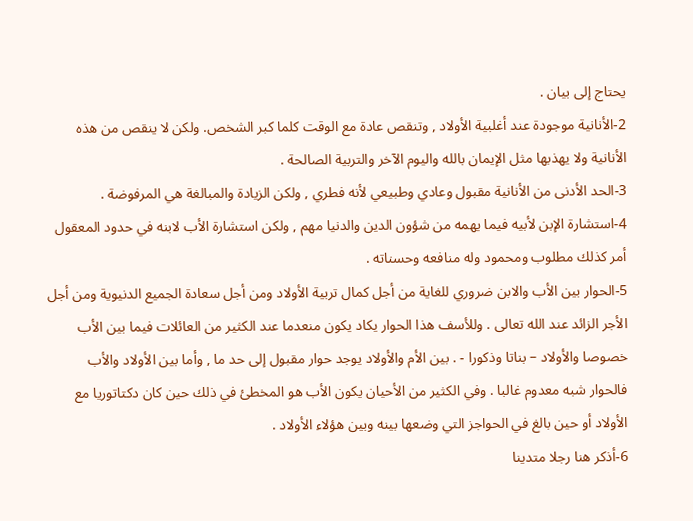يحتاج إلى بيان .
2-الأنانية موجودة عند أغلبية الأولاد , وتنقص عادة مع الوقت كلما كبر الشخص. ولكن لا ينقص من هذه الأنانية ولا يهذبها مثل الإيمان بالله واليوم الآخر والتربية الصالحة .
3-الحد الأدنى من الأنانية مقبول وعادي وطبيعي لأنه فطري , ولكن الزيادة والمبالغة هي المرفوضة .
4-استشارة الإبن لأبيه فيما يهمه من شؤون الدين والدنيا مهم , ولكن استشارة الأب لابنه في حدود المعقول أمر كذلك مطلوب ومحمود وله منافعه وحسناته .
5-الحوار بين الأب والابن ضروري للغاية من أجل كمال تربية الأولاد ومن أجل سعادة الجميع الدنيوية ومن أجل الأجر الزائد عند الله تعالى . وللأسف هذا الحوار يكاد يكون منعدما عند الكثير من العائلات فيما بين الأب خصوصا والأولاد – بناتا وذكورا - . بين الأم والأولاد يوجد حوار مقبول إلى حد ما , وأما بين الأولاد والأب فالحوار شبه معدوم غالبا . وفي الكثير من الأحيان يكون الأب هو المخطئ في ذلك حين كان دكتاتوريا مع الأولاد أو حين بالغ في الحواجز التي وضعها بينه وبين هؤلاء الأولاد .
6-أذكر هنا رجلا متدينا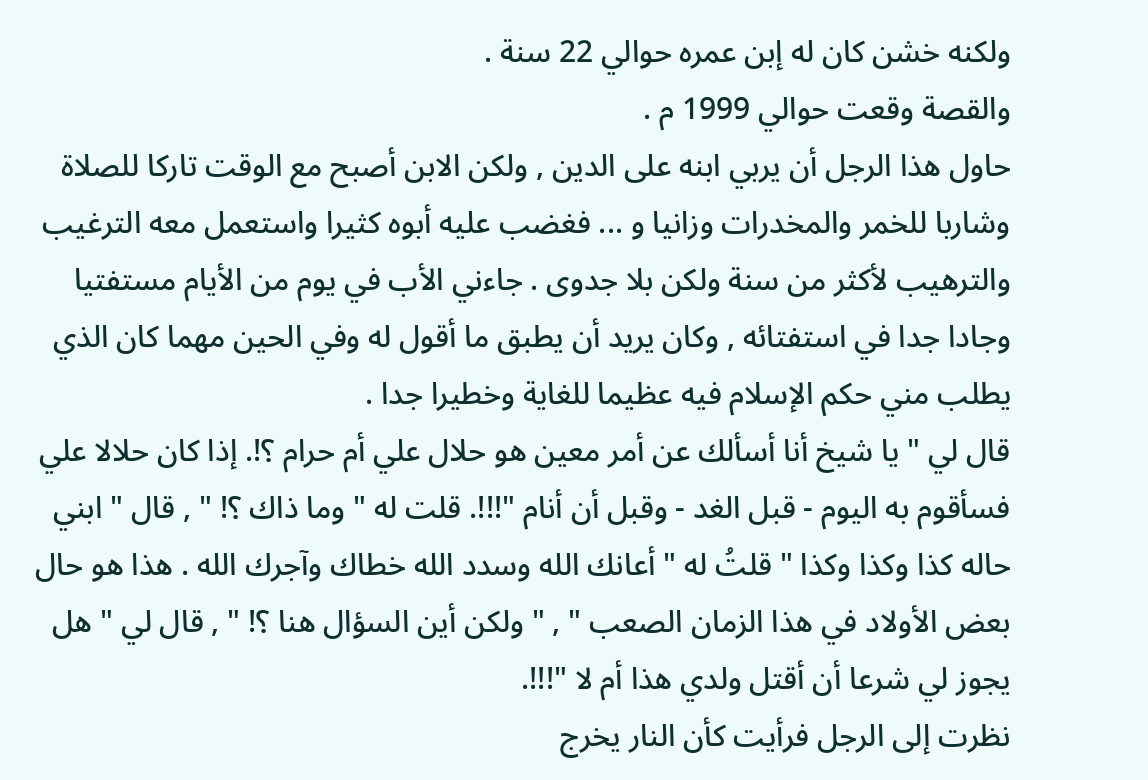ولكنه خشن كان له إبن عمره حوالي 22 سنة .
والقصة وقعت حوالي 1999 م .
حاول هذا الرجل أن يربي ابنه على الدين , ولكن الابن أصبح مع الوقت تاركا للصلاة وشاربا للخمر والمخدرات وزانيا و ... فغضب عليه أبوه كثيرا واستعمل معه الترغيب والترهيب لأكثر من سنة ولكن بلا جدوى . جاءني الأب في يوم من الأيام مستفتيا وجادا جدا في استفتائه , وكان يريد أن يطبق ما أقول له وفي الحين مهما كان الذي يطلب مني حكم الإسلام فيه عظيما للغاية وخطيرا جدا .
قال لي " يا شيخ أنا أسألك عن أمر معين هو حلال علي أم حرام ؟!. إذا كان حلالا علي فسأقوم به اليوم - قبل الغد - وقبل أن أنام "!!!. قلت له " وما ذاك ؟! " , قال " ابني حاله كذا وكذا وكذا " قلتُ له " أعانك الله وسدد الله خطاك وآجرك الله . هذا هو حال بعض الأولاد في هذا الزمان الصعب " , " ولكن أين السؤال هنا ؟! " , قال لي " هل يجوز لي شرعا أن أقتل ولدي هذا أم لا "!!!.
نظرت إلى الرجل فرأيت كأن النار يخرج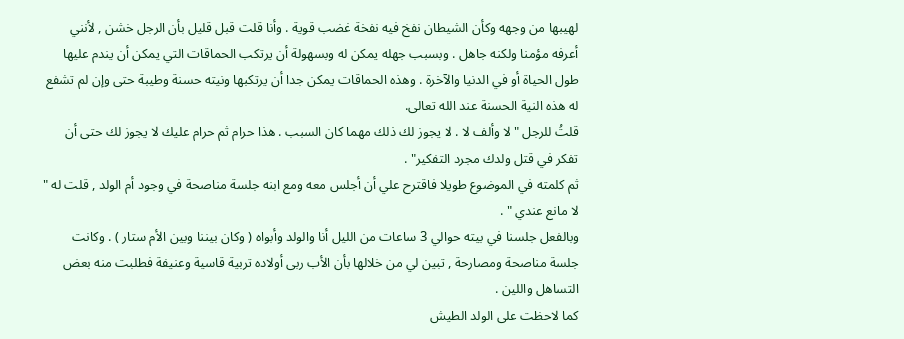لهيبها من وجهه وكأن الشيطان نفخ فيه نفخة غضب قوية . وأنا قلت قبل قليل بأن الرجل خشن , لأنني أعرفه مؤمنا ولكنه جاهل . وبسبب جهله يمكن له وبسهولة أن يرتكب الحماقات التي يمكن أن يندم عليها طول الحياة أو في الدنيا والآخرة . وهذه الحماقات يمكن جدا أن يرتكبها ونيته حسنة وطيبة حتى وإن لم تشفع له هذه النية الحسنة عند الله تعالى.
قلتُ للرجل " لا وألف لا . لا يجوز لك ذلك مهما كان السبب . هذا حرام ثم حرام عليك لا يجوز لك حتى أن تفكر في قتل ولدك مجرد التفكير" .
ثم كلمته في الموضوع طويلا فاقترح علي أن أجلس معه ومع ابنه جلسة مناصحة في وجود أم الولد , قلت له " لا مانع عندي " .
وبالفعل جلسنا في بيته حوالي 3 ساعات من الليل أنا والولد وأبواه ( وكان بيننا وبين الأم ستار ) . وكانت جلسة مناصحة ومصارحة , تبين لي من خلالها بأن الأب ربى أولاده تربية قاسية وعنيفة فطلبت منه بعض التساهل واللين .
كما لاحظت على الولد الطيش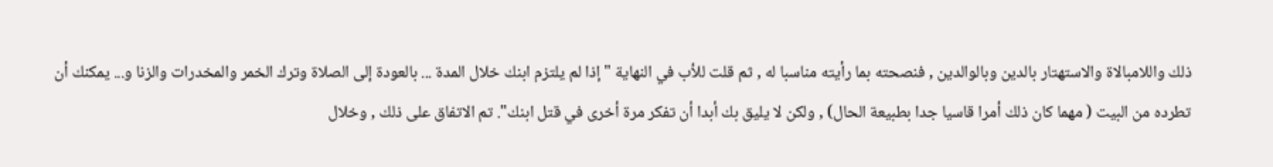ذلك واللامبالاة والاستهتار بالدين وبالوالدين , فنصحته بما رأيته مناسبا له , ثم قلت للأب في النهاية " إذا لم يلتزم ابنك خلال المدة ... بالعودة إلى الصلاة وترك الخمر والمخدرات والزنا و... يمكنك أن تطرده من البيت ( مهما كان ذلك أمرا قاسيا جدا بطبيعة الحال) , ولكن لا يليق بك أبدا أن تفكر مرة أخرى في قتل ابنك". تم الاتفاق على ذلك , وخلال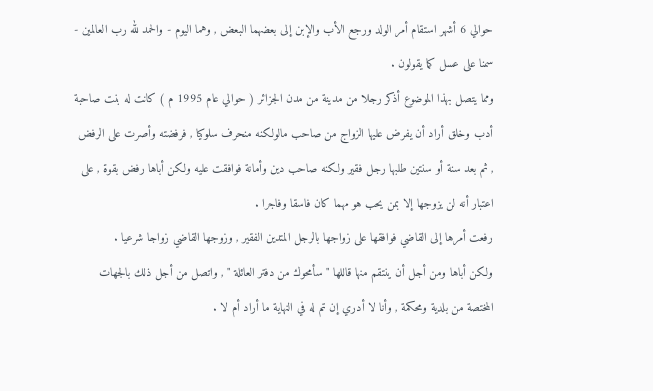حوالي 6 أشهر استقام أمر الولد ورجع الأب والإبن إلى بعضهما البعض , وهما اليوم - والحمد لله رب العالمين - سمنا على عسل كما يقولون .
ومما يتصل بهذا الموضوع أذكر رجلا من مدينة من مدن الجزائر ( حوالي عام 1995 م ) كانت له بنت صاحبة أدب وخلق أراد أن يفرض عليها الزواج من صاحب مالولكنه منحرف سلوكيا , فرفضته وأصرت على الرفض , ثم بعد سنة أو سنتين طلبها رجل فقير ولكنه صاحب دين وأمانة فوافقت عليه ولكن أباها رفض بقوة , على اعتبار أنه لن يزوجها إلا بمن يحب هو مهما كان فاسقا وفاجرا .
رفعت أمرها إلى القاضي فوافقها على زواجها بالرجل المتدين الفقير , وزوجها القاضي زواجا شرعيا .
ولكن أباها ومن أجل أن ينتقم منها قاللها " سأمحوك من دفتر العائلة " , واتصل من أجل ذلك بالجهات المختصة من بلدية ومحكمة , وأنا لا أدري إن تم له في النهاية ما أراد أم لا .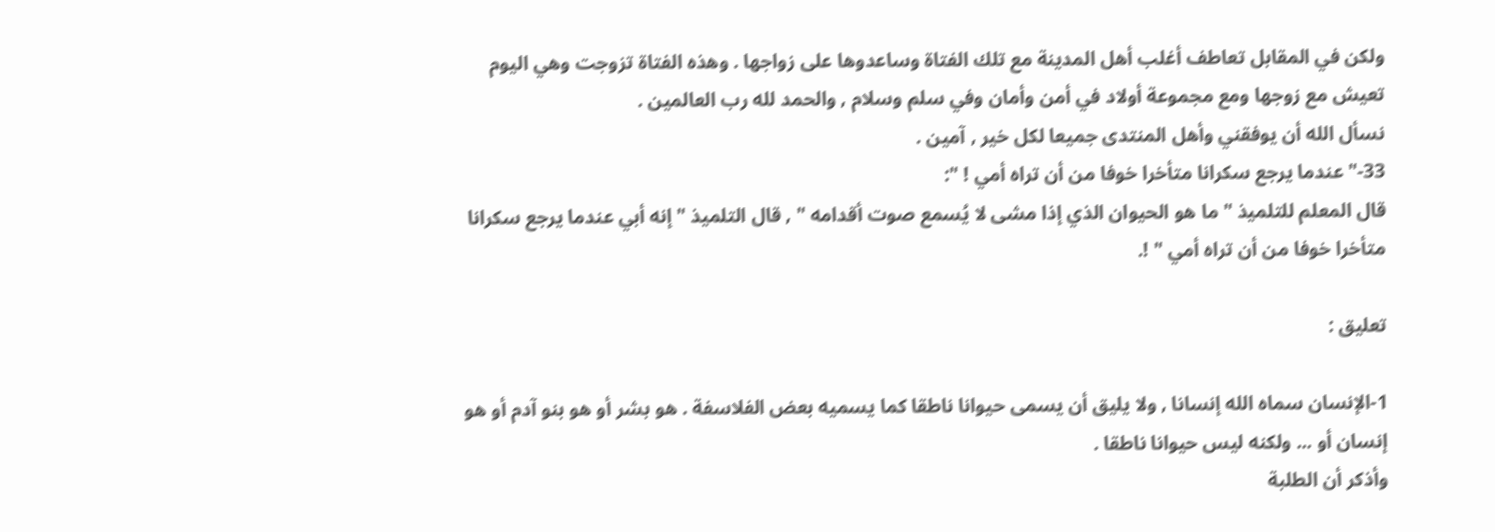ولكن في المقابل تعاطف أغلب أهل المدينة مع تلك الفتاة وساعدوها على زواجها . وهذه الفتاة تزوجت وهي اليوم تعيش مع زوجها ومع مجموعة أولاد في أمن وأمان وفي سلم وسلام , والحمد لله رب العالمين .
نسأل الله أن يوفقني وأهل المنتدى جميعا لكل خير , آمين .
33-" عندما يرجع سكرانا متأخرا خوفا من أن تراه أمي ! ":
قال المعلم للتلميذ " ما هو الحيوان الذي إذا مشى لا يُسمع صوت أقدامه " , قال التلميذ " إنه أبي عندما يرجع سكرانا متأخرا خوفا من أن تراه أمي " !.

تعليق :

1-الإنسان سماه الله إنسانا , ولا يليق أن يسمى حيوانا ناطقا كما يسميه بعض الفلاسفة . هو بشر أو هو بنو آدم أو هو إنسان أو ... ولكنه ليس حيوانا ناطقا .
وأذكر أن الطلبة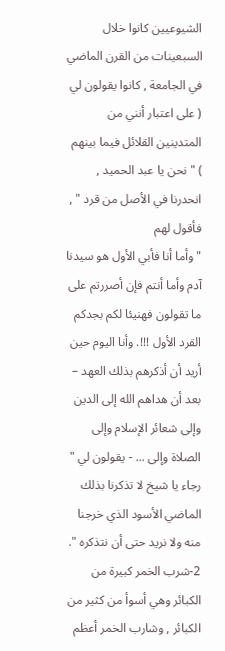الشيوعيين كانوا خلال السبعينات من القرن الماضي في الجامعة , كانوا يقولون لي ( على اعتبار أنني من المتدينين القلائل فيما بينهم ) " نحن يا عبد الحميد , انحدرنا في الأصل من قرد " , فأقول لهم
" وأما أنا فأبي الأول هو سيدنا آدم وأما أنتم فإن أصررتم على ما تقولون فهنيئا لكم بجدكم القرد الأول !!!. وأنا اليوم حين أريد أن أذكرهم بذلك العهد – بعد أن هداهم الله إلى الدين وإلى شعائر الإسلام وإلى الصلاة وإلى ... - يقولون لي " رجاء يا شيخ لا تذكرنا بذلك الماضي الأسود الذي خرجنا منه ولا نريد حتى أن نتذكره ".
2-شرب الخمر كبيرة من الكبائر وهي أسوأ من كثير من الكبائر , وشارب الخمر أعظم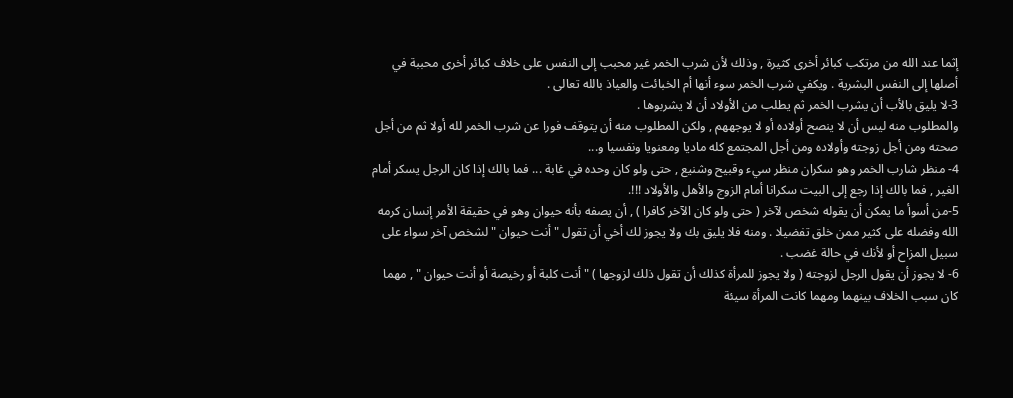إثما عند الله من مرتكب كبائر أخرى كثيرة , وذلك لأن شرب الخمر غير محبب إلى النفس على خلاف كبائر أخرى محببة في أصلها إلى النفس البشرية . ويكفي شرب الخمر سوء أنها أم الخبائت والعياذ بالله تعالى .
3-لا يليق بالأب أن يشرب الخمر ثم يطلب من الأولاد أن لا يشربوها .
والمطلوب منه ليس أن لا ينصح أولاده أو لا يوجههم , ولكن المطلوب منه أن يتوقف فورا عن شرب الخمر لله أولا ثم من أجل صحته ومن أجل زوجته وأولاده ومن أجل المجتمع كله ماديا ومعنويا ونفسيا و...
4- منظر شارب الخمر وهو سكران منظر سيء وقبيح وشنيع , حتى ولو كان وحده في غابة ... فما بالك إذا كان الرجل يسكر أمام الغير , فما بالك إذا رجع إلى البيت سكرانا أمام الزوج والأهل والأولاد !!!.
5-من أسوأ ما يمكن أن يقوله شخص لآخر ( حتى ولو كان الآخر كافرا ) , أن يصفه بأنه حيوان وهو في حقيقة الأمر إنسان كرمه الله وفضله على كثير ممن خلق تفضيلا . ومنه فلا يليق بك ولا يجوز لك أخي أن تقول " أنت حيوان " لشخص آخر سواء على سبيل المزاح أو لأنك في حالة غضب .
6- لا يجوز أن يقول الرجل لزوجته ( ولا يجوز للمرأة كذلك أن تقول ذلك لزوجها ) " أنت كلبة أو رخيصة أو أنت حيوان " , مهما كان سبب الخلاف بينهما ومهما كانت المرأة سيئة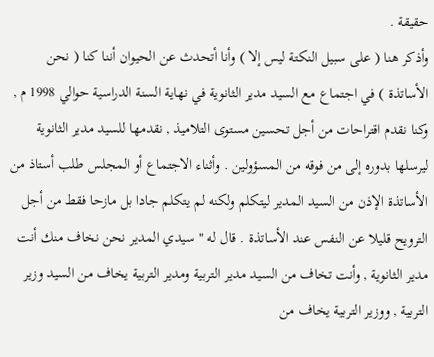حقيقة .
وأذكر هنا ( على سبيل النكتة ليس إلا ) وأنا أتحدث عن الحيوان أننا كنا ( نحن الأساتذة ) في اجتماع مع السيد مدير الثانوية في نهاية السنة الدراسية حوالي 1998 م , وكنا نقدم اقتراحات من أجل تحسين مستوى التلاميذ , نقدمها للسيد مدير الثانوية ليرسلها بدوره إلى من فوقه من المسؤولين . وأثناء الاجتماع أو المجلس طلب أستاذ من الأساتذة الإذن من السيد المدير ليتكلم ولكنه لم يتكلم جادا بل مازحا فقط من أجل الترويح قليلا عن النفس عند الأساتذة . قال له " سيدي المدير نحن نخاف منك أنت مدير الثانوية , وأنت تخاف من السيد مدير التربية ومدير التربية يخاف من السيد وزير التربية , ووزير التربية يخاف من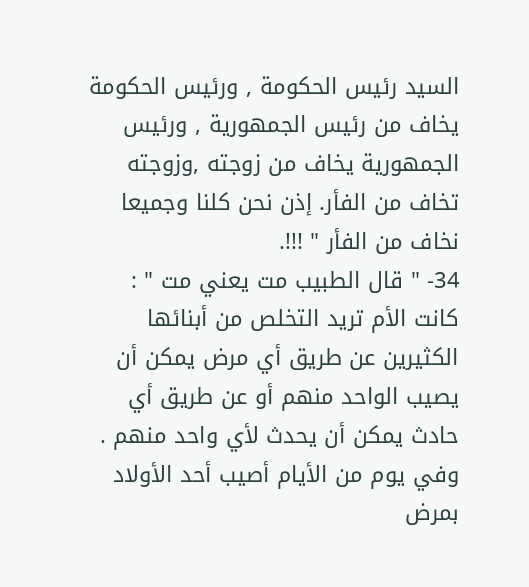السيد رئيس الحكومة , ورئيس الحكومة يخاف من رئيس الجمهورية , ورئيس الجمهورية يخاف من زوجته ,وزوجته تخاف من الفأر. إذن نحن كلنا وجميعا نخاف من الفأر " !!!.
34- " قال الطبيب مت يعني مت " :
كانت الأم تريد التخلص من أبنائها الكثيرين عن طريق أي مرض يمكن أن يصيب الواحد منهم أو عن طريق أي حادث يمكن أن يحدث لأي واحد منهم .
وفي يوم من الأيام أصيب أحد الأولاد بمرض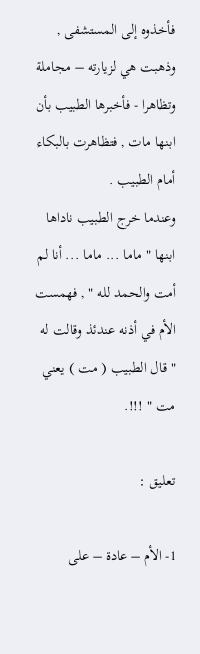فأخذوه إلى المستشفى , وذهبت هي لزيارته – مجاملة وتظاهرا - فأخبرها الطبيب بأن ابنها مات , فتظاهرت بالبكاء أمام الطبيب .
وعندما خرج الطبيب ناداها ابنها " ماما ... ماما ... أنا لم أمت والحمد لله " , فهمست الأم في أذنه عندئذ وقالت له " قال الطبيب ( مت ) يعني مت " !!!.

تعليق :

1- الأم – عادة – على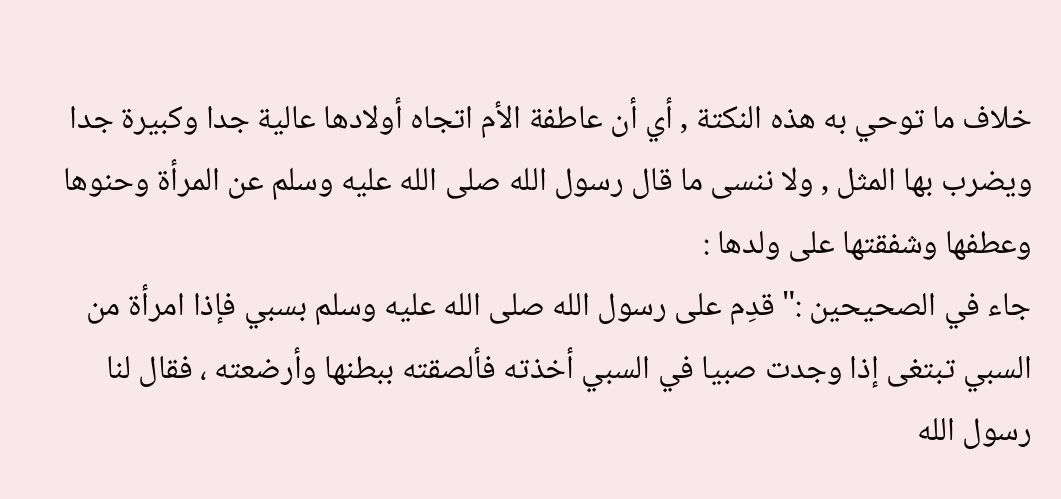خلاف ما توحي به هذه النكتة , أي أن عاطفة الأم اتجاه أولادها عالية جدا وكبيرة جدا ويضرب بها المثل , ولا ننسى ما قال رسول الله صلى الله عليه وسلم عن المرأة وحنوها وعطفها وشفقتها على ولدها :
جاء في الصحيحين :" قدِم على رسول الله صلى الله عليه وسلم بسبي فإذا امرأة من السبي تبتغى إذا وجدت صبيا في السبي أخذته فألصقته ببطنها وأرضعته ، فقال لنا رسول الله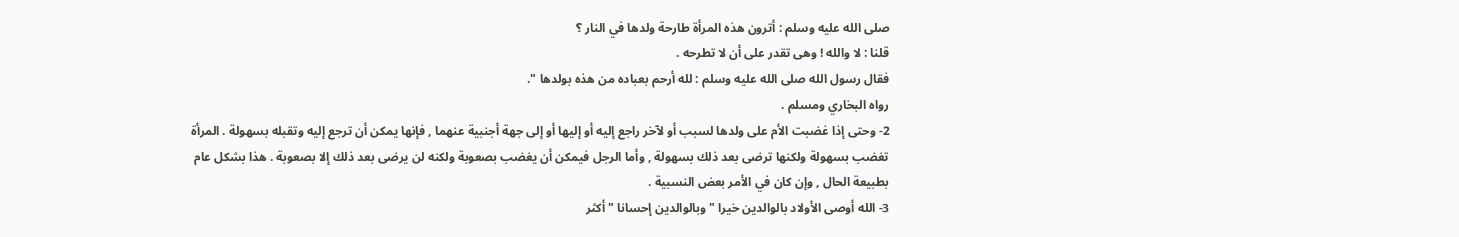صلى الله عليه وسلم : أترون هذه المرأة طارحة ولدها في النار ؟
قلنا : لا والله ! وهى تقدر على أن لا تطرحه .
فقال رسول الله صلى الله عليه وسلم : لله أرحم بعباده من هذه بولدها ".
رواه البخاري ومسلم .
2- وحتى إذا غضبت الأم على ولدها لسبب أو لآخر راجع إليه أو إليها أو إلى جهة أجنبية عنهما , فإنها يمكن أن ترجع إليه وتقبله بسهولة . المرأة تغضب بسهولة ولكنها ترضى بعد ذلك بسهولة , وأما الرجل فيمكن أن يغضب بصعوبة ولكنه لن يرضى بعد ذلك إلا بصعوبة . هذا بشكل عام بطبيعة الحال , وإن كان في الأمر بعض النسبية .
3- الله أوصى الأولاد بالوالدين خيرا " وبالوالدين إحسانا " أكثر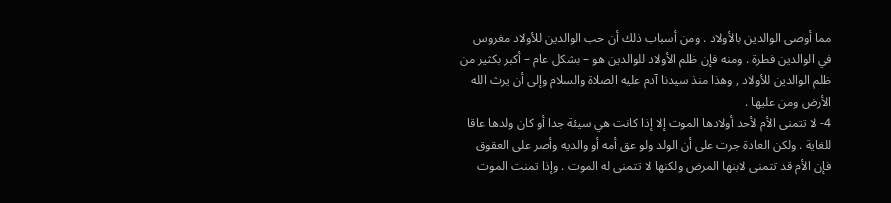مما أوصى الوالدين بالأولاد . ومن أسباب ذلك أن حب الوالدين للأولاد مغروس في الوالدين فطرة . ومنه فإن ظلم الأولاد للوالدين هو – بشكل عام – أكبر بكثير من ظلم الوالدين للأولاد , وهذا منذ سيدنا آدم عليه الصلاة والسلام وإلى أن يرث الله الأرض ومن عليها .
4- لا تتمنى الأم لأحد أولادها الموت إلا إذا كانت هي سيئة جدا أو كان ولدها عاقا للغاية . ولكن العادة جرت على أن الولد ولو عق أمه أو والديه وأصر على العقوق فإن الأم قد تتمنى لابنها المرض ولكنها لا تتمنى له الموت . وإذا تمنت الموت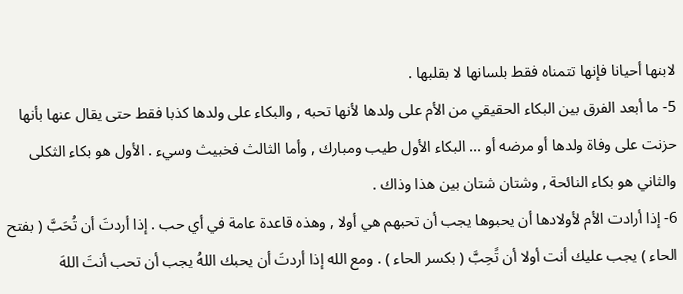لابنها أحيانا فإنها تتمناه فقط بلسانها لا بقلبها .
5- ما أبعد الفرق بين البكاء الحقيقي من الأم على ولدها لأنها تحبه , والبكاء على ولدها كذبا فقط حتى يقال عنها بأنها حزنت على وفاة ولدها أو مرضه أو ... البكاء الأول طيب ومبارك , وأما الثالث فخبيث وسيء . الأول هو بكاء الثكلى والثاني هو بكاء النائحة , وشتان شتان بين هذا وذاك .
6- إذا أرادت الأم لأولادها أن يحبوها يجب أن تحبهم هي أولا , وهذه قاعدة عامة في أي حب . إذا أردتَ أن تُحَبَّ ( بفتح الحاء ) يجب عليك أنت أولا أن تًحِبَّ ( بكسر الحاء ) . ومع الله إذا أردتَ أن يحبك اللهُ يجب أن تحب أنتَ اللهَ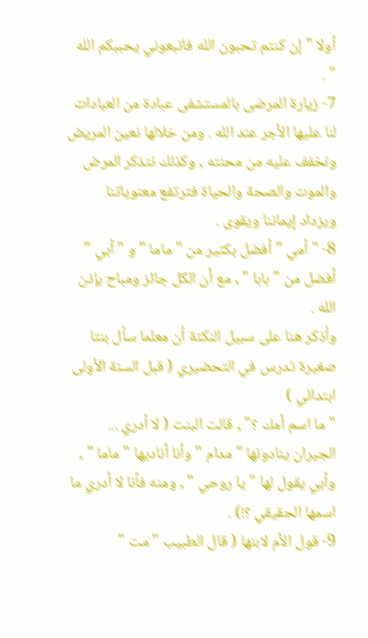أولا " إن كنتم تحبون الله فاتبعوني يحببكم الله " .
7- زيارة المرضى بالمستشفى عبادة من العبادات لنا عليها الأجر عند الله . ومن خلالها نعين المريض ونخفف عليه من محنته , وكذلك نتذكر المرض والموت والصحة والحياة فترتفع معنوياتنا ويزداد إيماننا ويقوى .
8- " أمي " أفضل بكثير من " ماما " و " أبي " أفضل من " بابا " , مع أن الكل جائز ومباح بإذن الله .
وأذكر هنا على سبيل النكتة أن معلما سأل بنتا صغيرة تدرس في التحضيري ( قبل السنة الأولى ابتدائي )
" ما اسم أمك ؟" , قالت البنت ( لا أدري ... الجيران ينادونها " مدام " وأنا أناديها " ماما " , وأبي يقول لها " يا روحي " , ومنه فأنا لا أدري ما اسمها الحقيقي ؟!) .
9- قول الأم لابنها ( قال الطبيب " مت "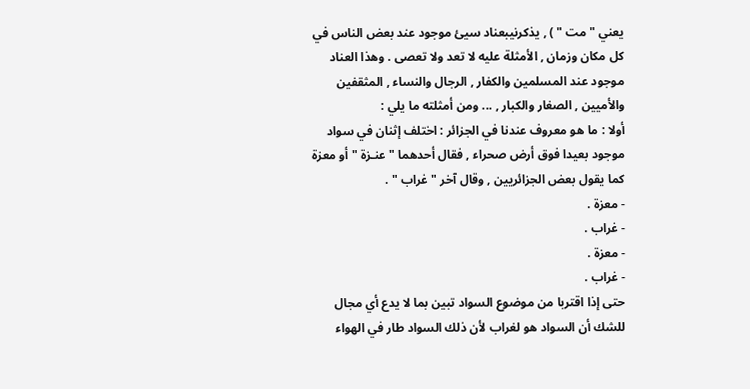يعني " مت " ) , يذكرنيبعناد سيئ موجود عند بعض الناس في كل مكان وزمان , الأمثلة عليه لا تعد ولا تعصى . وهذا العناد موجود عند المسلمين والكفار , الرجال والنساء , المثقفين والأميين , الصغار والكبار , ... ومن أمثلته ما يلي :
أولا : ما هو معروف عندنا في الجزائر : اختلف إثنان في سواد موجود بعيدا فوق أرض صحراء , فقال أحدهما " عنـزة " أو معزة كما يقول بعض الجزائريين , وقال آخر " غراب " .
- معزة .
- غراب .
- معزة .
- غراب .
حتى إذا اقتربا من موضوع السواد تبين بما لا يدع أي مجال للشك أن السواد هو لغراب لأن ذلك السواد طار في الهواء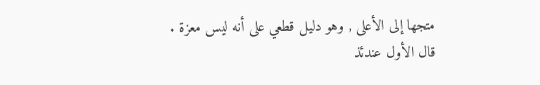متجها إلى الأعلى , وهو دليل قطعي على أنه ليس معزة .
قال الأول عندئذ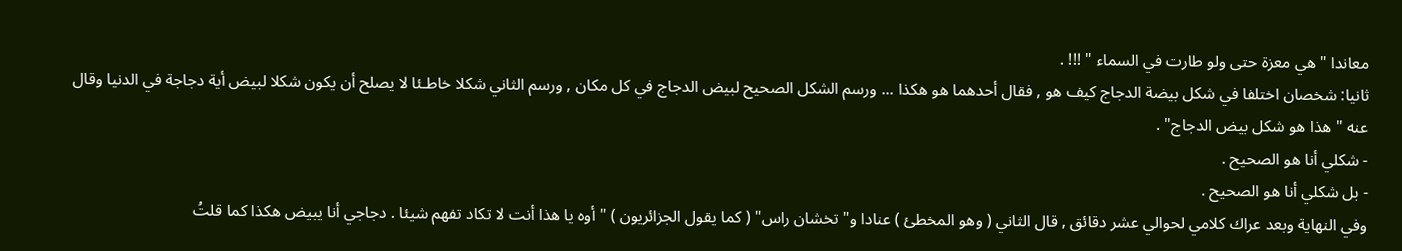معاندا " هي معزة حتى ولو طارت في السماء " !!! .
ثانيا: شخصان اختلفا في شكل بيضة الدجاج كيف هو , فقال أحدهما هو هكذا ... ورسم الشكل الصحيح لبيض الدجاج في كل مكان , ورسم الثاني شكلا خاطـئا لا يصلح أن يكون شكلا لبيض أية دجاجة في الدنيا وقال عنه " هذا هو شكل بيض الدجاج" .
- شكلي أنا هو الصحيح .
- بل شكلي أنا هو الصحيح .
وفي النهاية وبعد عراك كلامي لحوالي عشر دقائق , قال الثاني ( وهو المخطئ ) عنادا و" تخشان راس" ( كما يقول الجزائريون ) " أوه يا هذا أنت لا تكاد تفهم شيئا . دجاجي أنا يبيض هكذا كما قلتُ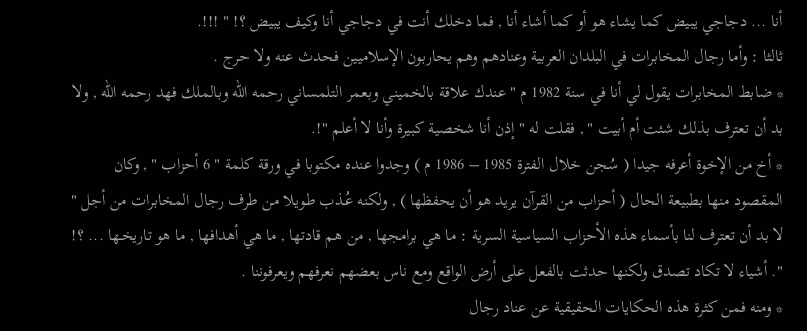أنا ... دجاجي يبيض كما يشاء هو أو كما أشاء أنا , فما دخلك أنت في دجاجي أنا وكيف يبيض ؟! " !!!.
ثالثا : وأما رجال المخابرات في البلدان العربية وعنادهم وهم يحاربون الإسلاميين فحدث عنه ولا حرج .
* ضابط المخابرات يقول لي أنا في سنة 1982 م " عندك علاقة بالخميني وبعمر التلمساني رحمه الله وبالملك فهد رحمه الله , ولا بد أن تعترف بذلك شئت أم أبيت " , فقلت له " إذن أنا شخصية كبيرة وأنا لا أعلم "!.
* أخ من الإخوة أعرفه جيدا ( سُجن خلال الفترة 1985 – 1986 م ) وجدوا عنده مكتوبا في ورقة كلمة " 6 أحزاب " , وكان المقصود منها بطبيعة الحال ( أحزاب من القرآن يريد هو أن يحفظها ) , ولكنه عُـذب طويلا من طرف رجال المخابرات من أجل " لا بد أن تعترف لنا بأسماء هذه الأحزاب السياسية السرية : ما هي برامجها , من هم قادتها , ما هي أهدافها , ما هو تاريخـها ... ؟! ". أشياء لا تكاد تصدق ولكنها حدثت بالفعل على أرض الواقع ومع ناس بعضهم نعرفهم ويعرفوننا .
* ومنه فمن كثرة هذه الحكايات الحقيقية عن عناد رجال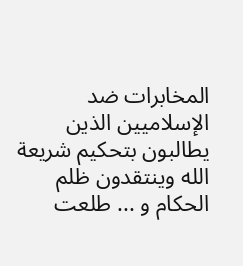المخابرات ضد الإسلاميين الذين يطالبون بتحكيم شريعة الله وينتقدون ظلم الحكام و ... طلعت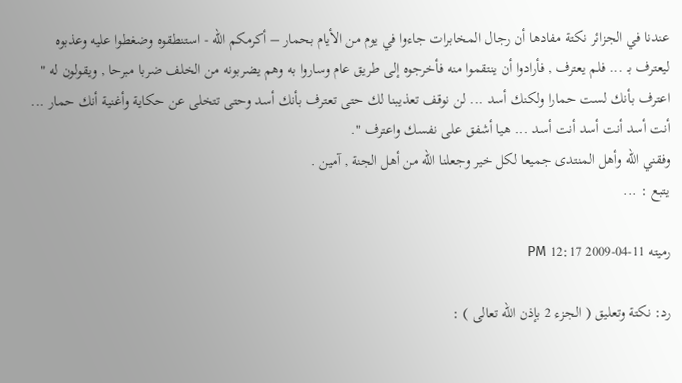عندنا في الجزائر نكتة مفادها أن رجال المخابرات جاءوا في يوم من الأيام بحمار – أكرمكم الله - استنطقوه وضغطوا عليه وعذبوه ليعترف بـ ... فلم يعترف , فأرادوا أن ينتقموا منه فأخرجوه إلى طريق عام وساروا به وهم يضربونه من الخلف ضربا مبرحا , ويقولون له " اعترف بأنك لست حمارا ولكنك أسد ... لن نوقف تعذيبنا لك حتى تعترف بأنك أسد وحتى تتخلى عن حكاية وأغنية أنك حمار ... أنت أسد أنت أسد أنت أسد ... هيا أشفق على نفسك واعترف ".
وفقني الله وأهل المنتدى جميعا لكل خير وجعلنا الله من أهل الجنة , آمين .
يتبع : ...

رميته 11-04-2009 12:17 PM

رد: نكتة وتعليق ( الجزء 2 بإذن الله تعالى ) :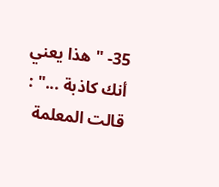35- " هذا يعني أنك كاذبة ..." : قالت المعلمة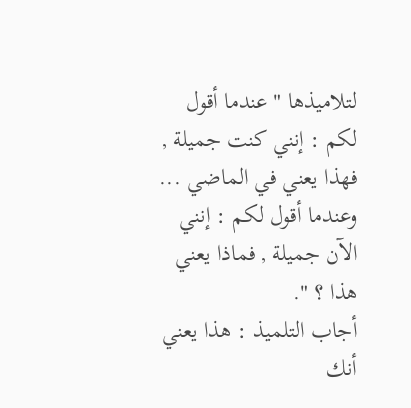لتلاميذها " عندما أقول لكم : إنني كنت جميلة , فهذا يعني في الماضي ... وعندما أقول لكم : إنني الآن جميلة , فماذا يعني هذا ؟ ".
أجاب التلميذ : هذا يعني أنك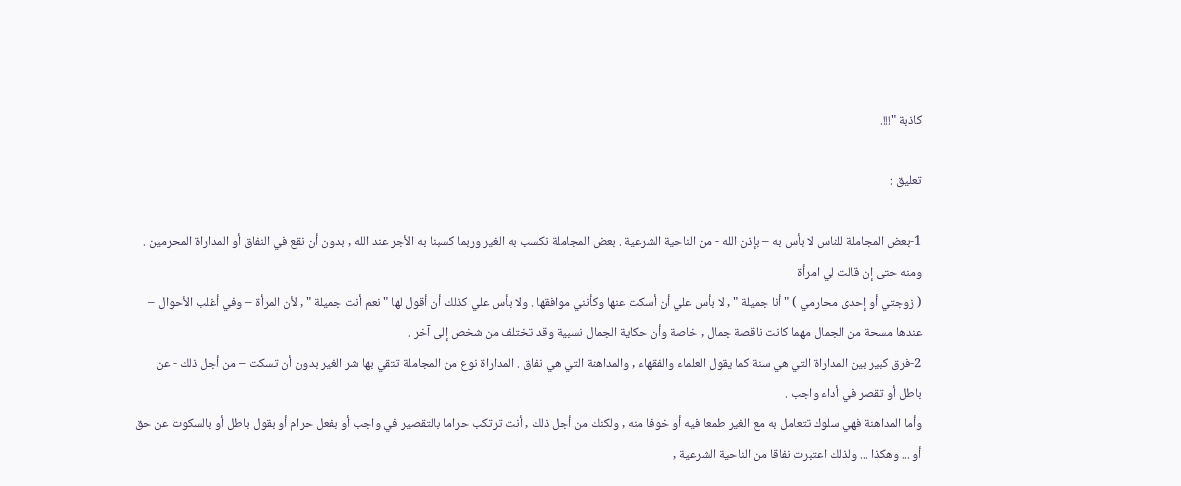كاذبة "!!!.

تعليق :

1-بعض المجاملة للناس لا بأس به – بإذن الله - من الناحية الشرعية . بعض المجاملة نكسب به الغير وربما كسبنا به الأجر عند الله , بدون أن نقع في النفاق أو المداراة المحرمين . ومنه حتى إن قالت لي امرأة
( زوجتي أو إحدى محارمي ) " أنا جميلة " , لا بأس علي أن أسكت عنها وكأنني موافقها . ولا بأس علي كذلك أن أقول لها " نعم أنت جميلة " , لأن المرأة – وفي أغلب الأحوال – عندها مسحة من الجمال مهما كانت ناقصة جمال , خاصة وأن حكاية الجمال نسبية وقد تختلف من شخص إلى آخر .
2-فرق كبير بين المداراة التي هي سنة كما يقول العلماء والفقهاء , والمداهنة التي هي نفاق . المداراة نوع من المجاملة تتقي بها شر الغير بدون أن تسكت – من أجل ذلك - عن باطل أو تقصر في أداء واجب .
وأما المداهنة فهي سلوك تتعامل به مع الغير طمعا فيه أو خوفا منه , ولكنك من أجل ذلك , أنت ترتكب حراما بالتقصير في واجب أو بفعل حرام أو بقول باطل أو بالسكوت عن حق أو ... وهكذا ... ولذلك اعتبرت نفاقا من الناحية الشرعية ,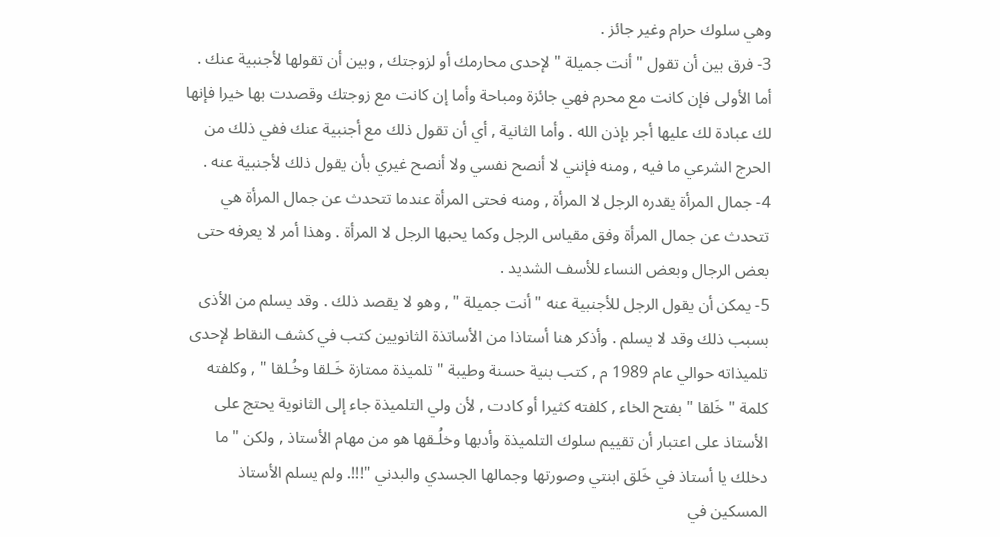وهي سلوك حرام وغير جائز .
3- فرق بين أن تقول " أنت جميلة " لإحدى محارمك أو لزوجتك , وبين أن تقولها لأجنبية عنك . أما الأولى فإن كانت مع محرم فهي جائزة ومباحة وأما إن كانت مع زوجتك وقصدت بها خيرا فإنها لك عبادة لك عليها أجر بإذن الله . وأما الثانية , أي أن تقول ذلك مع أجنبية عنك ففي ذلك من الحرج الشرعي ما فيه , ومنه فإنني لا أنصح نفسي ولا أنصح غيري بأن يقول ذلك لأجنبية عنه .
4- جمال المرأة يقدره الرجل لا المرأة , ومنه فحتى المرأة عندما تتحدث عن جمال المرأة هي تتحدث عن جمال المرأة وفق مقياس الرجل وكما يحبها الرجل لا المرأة . وهذا أمر لا يعرفه حتى بعض الرجال وبعض النساء للأسف الشديد .
5- يمكن أن يقول الرجل للأجنبية عنه " أنت جميلة " , وهو لا يقصد ذلك . وقد يسلم من الأذى بسبب ذلك وقد لا يسلم . وأذكر هنا أستاذا من الأساتذة الثانويين كتب في كشف النقاط لإحدى تلميذاته حوالي عام 1989 م , كتب بنية حسنة وطيبة " تلميذة ممتازة خَـلقا وخُـلقا " , وكلفته كلمة " خَلقا " بفتح الخاء , كلفته كثيرا أو كادت , لأن ولي التلميذة جاء إلى الثانوية يحتج على الأستاذ على اعتبار أن تقييم سلوك التلميذة وأدبها وخلُـقها هو من مهام الأستاذ , ولكن " ما دخلك يا أستاذ في خَلق ابنتي وصورتها وجمالها الجسدي والبدني "!!!. ولم يسلم الأستاذ المسكين في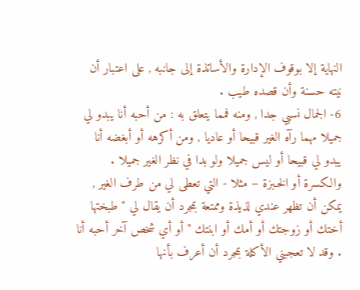النهاية إلا بوقوف الإدارة والأساتذة إلى جانبه , على اعتبار أن نيته حسنة وأن قصده طيب .
6- الجمال نسبي جدا , ومنه فمما يتعلق به : من أحبه أنا يبدو لي جميلا مهما رآه الغير قبيحا أو عاديا , ومن أكرهه أو أبغضه أنا يبدو لي قبيحا أو ليس جميلا ولو بدا في نظر الغير جميلا . والكسرة أو الخـبزة – مثلا - التي تعطى لي من طرف الغير , يمكن أن تظهر عندي لذيذة وممتعة بمجرد أن يقال لي " طبختها أختك أو زوجتك أو أمك أو ابنتك " أو أي شخص آخر أحبه أنا . وقد لا تعجبني الأكلة بمجرد أن أعرف بأنها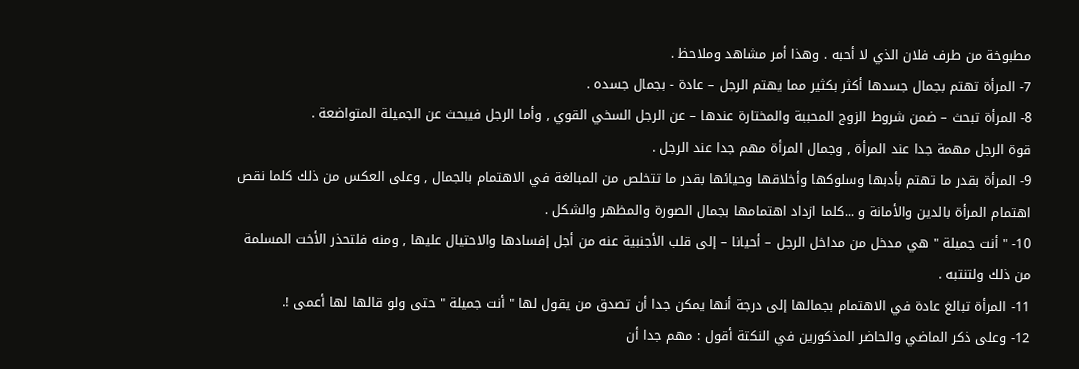مطبوخة من طرف فلان الذي لا أحبه . وهذا أمر مشاهد وملاحظ .
7- المرأة تهتم بجمال جسدها أكثر بكثير مما يهتم الرجل – عادة - بجمال جسده .
8- المرأة تبحث – ضمن شروط الزوج المحببة والمختارة عندها – عن الرجل السخي القوي , وأما الرجل فيبحث عن الجميلة المتواضعة .
قوة الرجل مهمة جدا عند المرأة , وجمال المرأة مهم جدا عند الرجل .
9- المرأة بقدر ما تهتم بأدبها وسلوكها وأخلاقها وحيائها بقدر ما تتخلص من المبالغة في الاهتمام بالجمال , وعلى العكس من ذلك كلما نقص اهتمام المرأة بالدين والأمانة و ...كلما ازداد اهتمامها بجمال الصورة والمظهر والشكل .
10- " أنت جميلة " هي مدخل من مداخل الرجل – أحيانا – إلى قلب الأجنبية عنه من أجل إفسادها والاحتيال عليها , ومنه فلتحذر الأخت المسلمة من ذلك ولتنتبه .
11- المرأة تبالغ عادة في الاهتمام بجمالها إلى درجة أنها يمكن جدا أن تصدق من يقول لها " أنت جميلة " حتى ولو قالها لها أعمى !.
12- وعلى ذكر الماضي والحاضر المذكورين في النكتة أقول : مهم جدا أن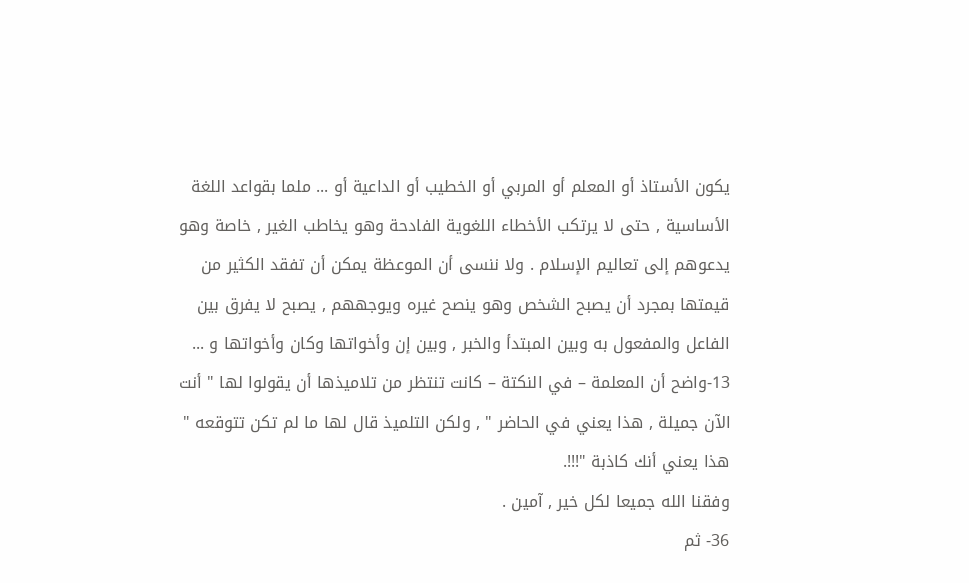يكون الأستاذ أو المعلم أو المربي أو الخطيب أو الداعية أو ... ملما بقواعد اللغة الأساسية , حتى لا يرتكب الأخطاء اللغوية الفادحة وهو يخاطب الغير , خاصة وهو يدعوهم إلى تعاليم الإسلام . ولا ننسى أن الموعظة يمكن أن تفقد الكثير من قيمتها بمجرد أن يصبح الشخص وهو ينصح غيره ويوجههم , يصبح لا يفرق بين الفاعل والمفعول به وبين المبتدأ والخبر , وبين إن وأخواتها وكان وأخواتها و ...
13-واضح أن المعلمة – في النكتة – كانت تنتظر من تلاميذها أن يقولوا لها " أنت الآن جميلة , هذا يعني في الحاضر " , ولكن التلميذ قال لها ما لم تكن تتوقعه " هذا يعني أنك كاذبة "!!!.
وفقنا الله جميعا لكل خير , آمين .
36- ثم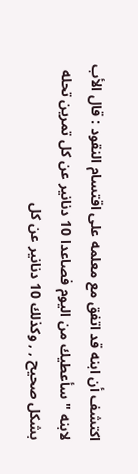اكتشف أن ابنه قد اتفق مع معلمه على اقتسام النقود : قال الأب لابنه " سأعطيك من اليوم فصاعدا 10 دنانير عن كل تمرين تحله بشكل صحيح , , وكذلك 10 دنانير عن كل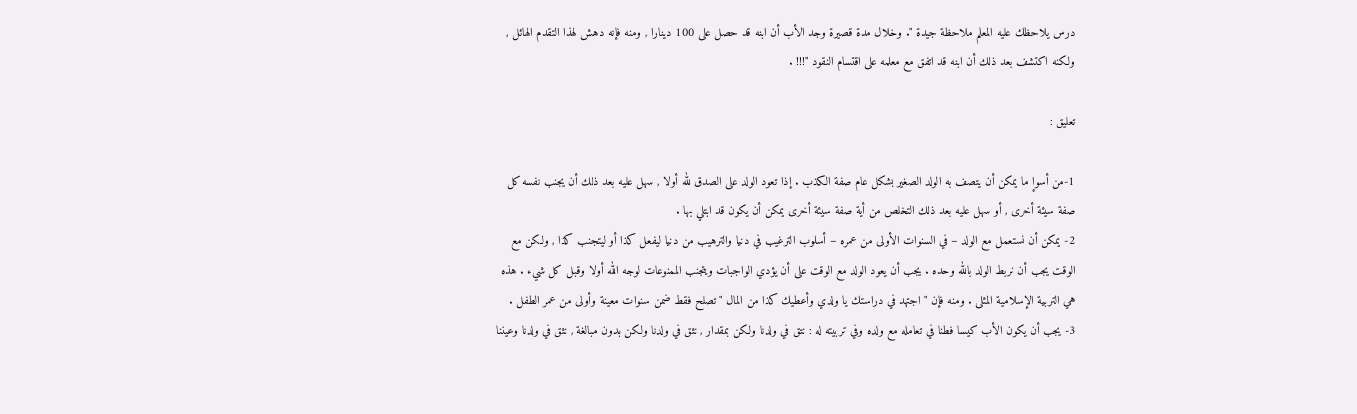درس يلاحظك عليه المعلم ملاحظة جيدة ". وخلال مدة قصيرة وجد الأب أن ابنه قد حصل على 100 دينارا , ومنه فإنه دهش لهذا التقدم الهائل , ولكنه اكتشف بعد ذلك أن ابنه قد اتفق مع معلمه على اقتسام النقود "!!! .

تعليق :

1-من أسوإ ما يمكن أن يتصف به الولد الصغير بشكل عام صفة الكذب . إذا تعود الولد على الصدق لله أولا , سهل عليه بعد ذلك أن يجنب نفسه كل صفة سيئة أخرى , أو سهل عليه بعد ذلك التخلص من أية صفة سيئة أخرى يمكن أن يكون قد ابتلي بها .
2- يمكن أن نستعمل مع الولد – في السنوات الأولى من عمره – أسلوب الترغيب في دنيا والترهيب من دنيا ليفعل كذا أو ليتجنب كذا , ولكن مع الوقت يجب أن نربط الولد بالله وحده . يجب أن يعود الولد مع الوقت على أن يؤدي الواجبات ويتجنب الممنوعات لوجه الله أولا وقبل كل شيء . هذه هي التربية الإسلامية المثلى . ومنه فإن " اجتهد في دراستك يا ولدي وأعطيك كذا من المال " تصلح فقط ضمن سنوات معينة وأولى من عمر الطفل .
3- يجب أن يكون الأب كيسا فطنا في تعامله مع ولده وفي تربيته له : نتق في ولدنا ولكن بمقدار , نثق في ولدنا ولكن بدون مبالغة , نثق في ولدنا وعيننا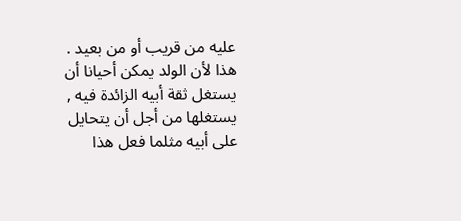عليه من قريب أو من بعيد . هذا لأن الولد يمكن أحيانا أن يستغل ثقة أبيه الزائدة فيه , يستغلها من أجل أن يتحايل على أبيه مثلما فعل هذا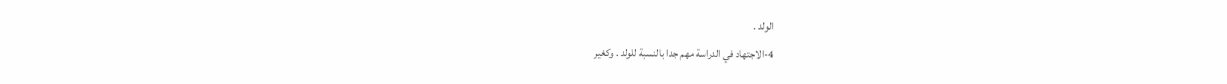الولد .
4-الاجتهاد في الدراسة مهم جدا بالنسبة للولد . وكغير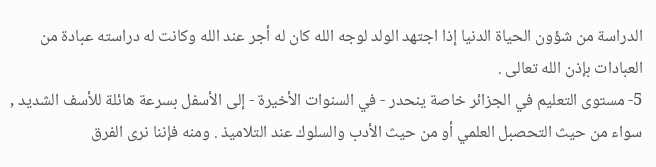الدراسة من شؤون الحياة الدنيا إذا اجتهد الولد لوجه الله كان له أجر عند الله وكانت له دراسته عبادة من العبادات بإذن الله تعالى .
5- مستوى التعليم في الجزائر خاصة ينحدر - في السنوات الأخيرة - إلى الأسفل بسرعة هائلة للأسف الشديد , سواء من حيث التحصبل العلمي أو من حيث الأدب والسلوك عند التلاميذ . ومنه فإننا نرى الفرق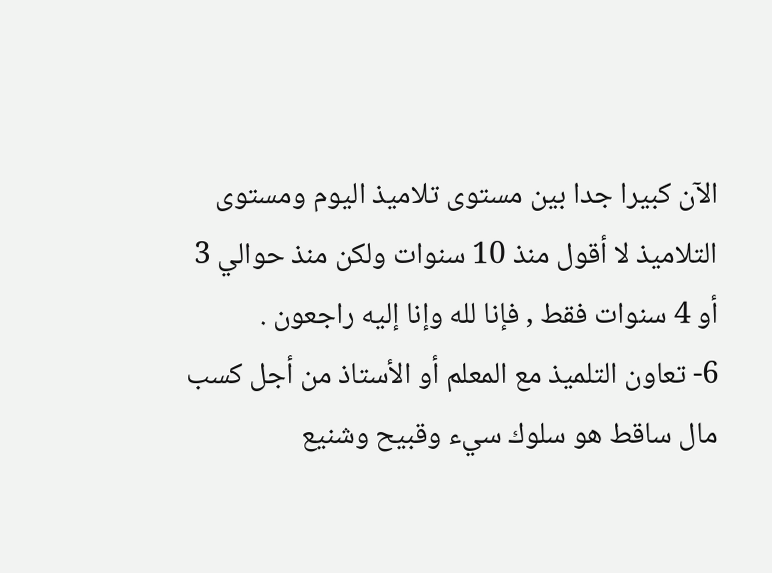الآن كبيرا جدا بين مستوى تلاميذ اليوم ومستوى التلاميذ لا أقول منذ 10 سنوات ولكن منذ حوالي 3 أو 4 سنوات فقط , فإنا لله وإنا إليه راجعون .
6- تعاون التلميذ مع المعلم أو الأستاذ من أجل كسب مال ساقط هو سلوك سيء وقبيح وشنيع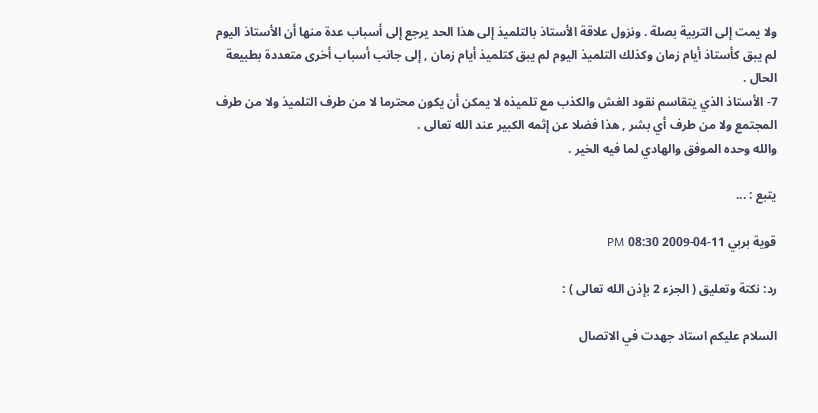ولا يمت إلى التربية بصلة . ونزول علاقة الأستاذ بالتلميذ إلى هذا الحد يرجع إلى أسباب عدة منها أن الأستاذ اليوم لم يبق كأستاذ أيام زمان وكذلك التلميذ اليوم لم يبق كتلميذ أيام زمان , إلى جانب أسباب أخرى متعددة بطبيعة الحال .
7- الأستاذ الذي يتقاسم نقود الغش والكذب مع تلميذه لا يمكن أن يكون محترما لا من طرف التلميذ ولا من طرف المجتمع ولا من طرف أي بشر , هذا فضلا عن إثمه الكبير عند الله تعالى .
والله وحده الموفق والهادي لما فيه الخير .

يتبع : ...

قوية بربي 11-04-2009 08:30 PM

رد: نكتة وتعليق ( الجزء 2 بإذن الله تعالى ) :

السلام عليكم استاد جهدت في الاتصال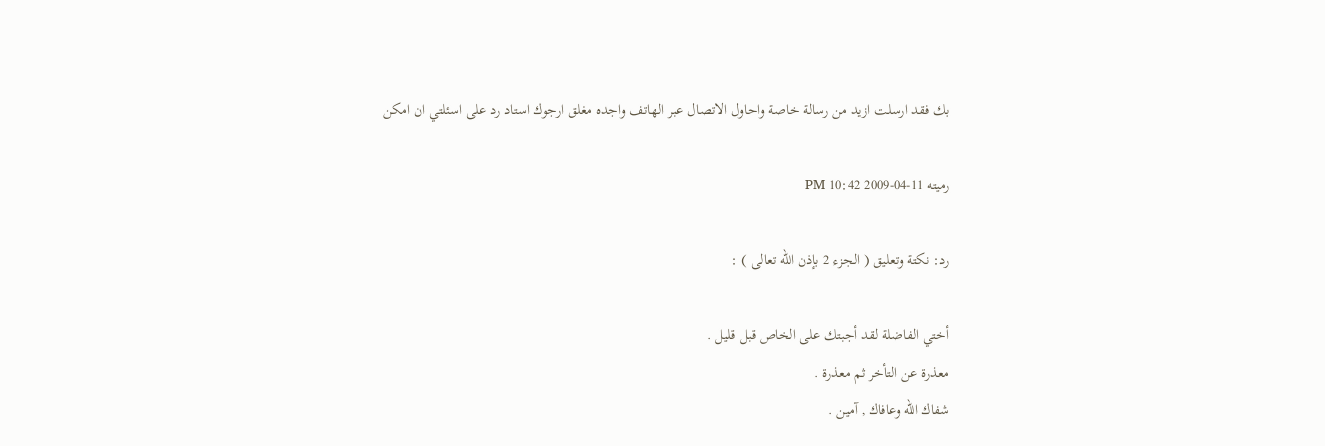بك فقد ارسلت ازيد من رسالة خاصة واحاول الاتصال عبر الهاتف واجده مغلق ارجوك استاد رد على اسئلتي ان امكن

رميته 11-04-2009 10:42 PM

رد: نكتة وتعليق ( الجزء 2 بإذن الله تعالى ) :

أختي الفاضلة لقد أجبتك على الخاص قبل قليل .
معذرة عن التأخر ثم معذرة .
شفاك الله وعافاك , آمين .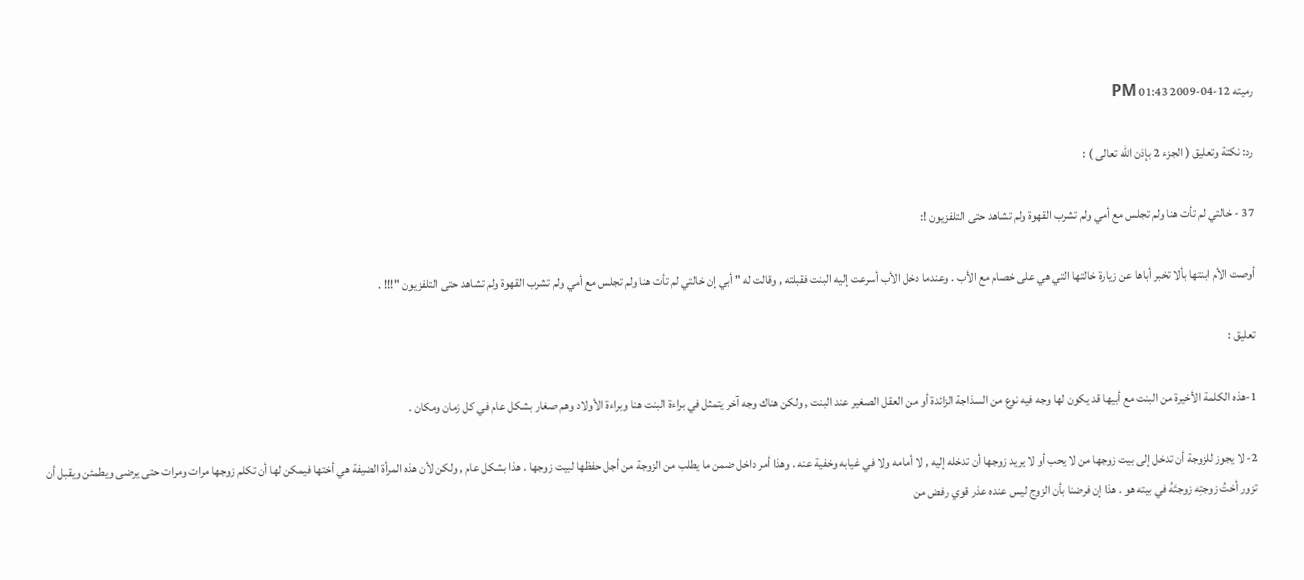رميته 12-04-2009 01:43 PM

رد: نكتة وتعليق ( الجزء 2 بإذن الله تعالى ) :

37 - خالتي لم تأت هنا ولم تجلس مع أمي ولم تشرب القهوة ولم تشاهد حتى التلفزيون !:

أوصت الأم ابنتها بألا تخبر أباها عن زيارة خالتها التي هي على خصام مع الأب . وعندما دخل الأب أسرعت إليه البنت فقبلته , وقالت له " أبي إن خالتي لم تأت هنا ولم تجلس مع أمي ولم تشرب القهوة ولم تشاهد حتى التلفزيون "!!! .

تعليق :

1-هذه الكلمة الأخيرة من البنت مع أبيها قد يكون لها وجه فيه نوع من السذاجة الزائدة أو من العقل الصغير عند البنت , ولكن هناك وجه آخر يتمثل في براءة البنت هنا وبراءة الأولاد وهم صغار بشكل عام في كل زمان ومكان .

2- لا يجوز للزوجة أن تدخل إلى بيت زوجها من لا يحب أو لا يريد زوجها أن تدخله إليه , لا أمامه ولا في غيابه وخفية عنه . وهذا أمر داخل ضمن ما يطلب من الزوجة من أجل حفظها لبيت زوجها . هذا بشكل عام , ولكن لأن هذه المرأة الضيفة هي أختها فيمكن لها أن تكلم زوجها مرات ومرات حتى يرضى ويطمئن ويقبل أن تزور أختُ زوجتِه زوجتَهُ في بيته هو . هذا إن فرضنا بأن الزوج ليس عنده عذر قوي رفض من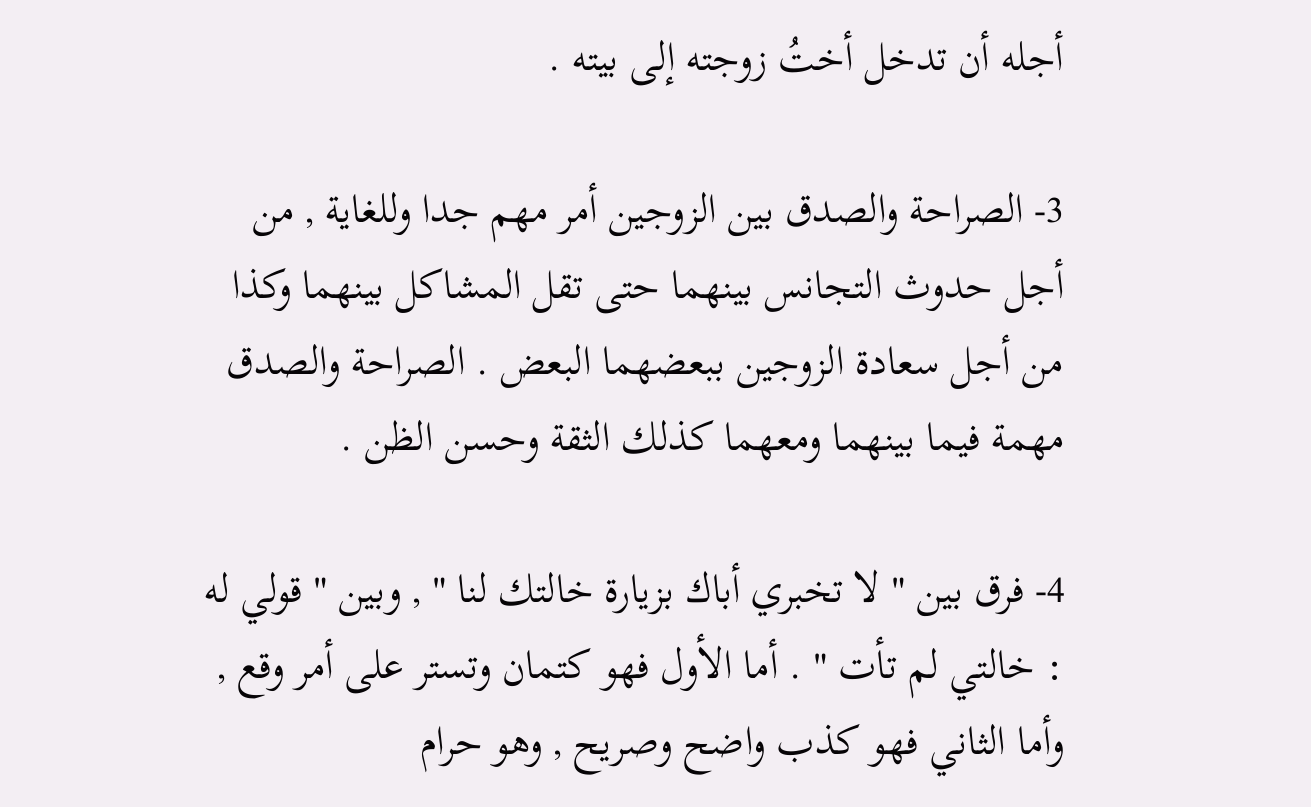أجله أن تدخل أختُ زوجته إلى بيته .

3- الصراحة والصدق بين الزوجين أمر مهم جدا وللغاية , من أجل حدوث التجانس بينهما حتى تقل المشاكل بينهما وكذا من أجل سعادة الزوجين ببعضهما البعض . الصراحة والصدق مهمة فيما بينهما ومعهما كذلك الثقة وحسن الظن .

4- فرق بين " لا تخبري أباك بزيارة خالتك لنا " , وبين " قولي له : خالتي لم تأت " . أما الأول فهو كتمان وتستر على أمر وقع , وأما الثاني فهو كذب واضح وصريح , وهو حرام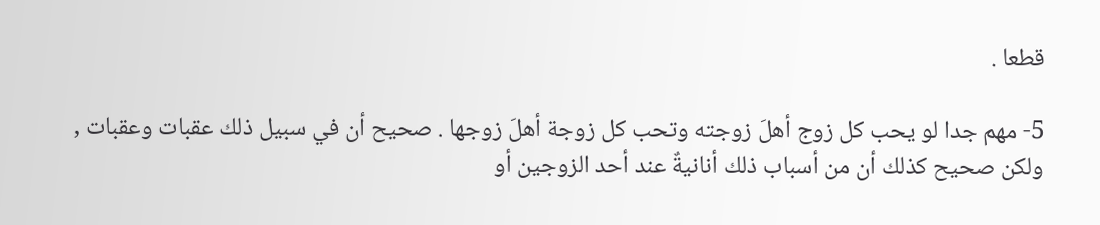قطعا .

5- مهم جدا لو يحب كل زوج أهلَ زوجته وتحب كل زوجة أهلَ زوجها . صحيح أن في سبيل ذلك عقبات وعقبات , ولكن صحيح كذلك أن من أسباب ذلك أنانيةٌ عند أحد الزوجين أو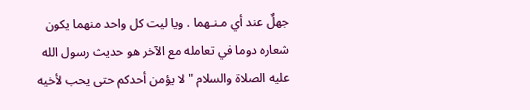جهلٌ عند أي مـنـهما . ويا ليت كل واحد منهما يكون شعاره دوما في تعامله مع الآخر هو حديث رسول الله عليه الصلاة والسلام " لا يؤمن أحدكم حتى يحب لأخيه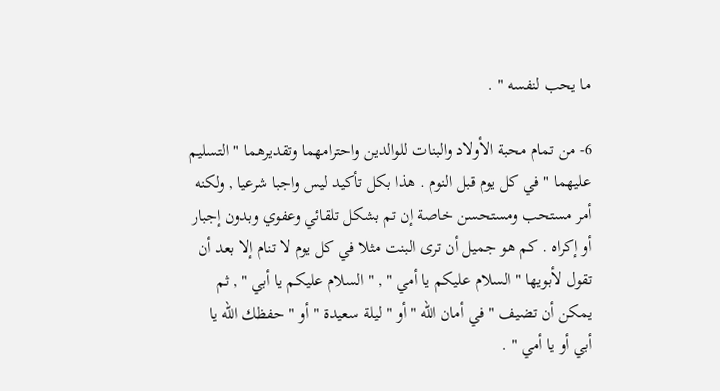ما يحب لنفسه " .

6- من تمام محبة الأولاد والبنات للوالدين واحترامهما وتقديرهما " التسليم عليهما " في كل يوم قبل النوم . هذا بكل تأكيد ليس واجبا شرعيا , ولكنه أمر مستحب ومستحسن خاصة إن تم بشكل تلقائي وعفوي وبدون إجبار أو إكراه . كم هو جميل أن ترى البنت مثلا في كل يوم لا تنام إلا بعد أن تقول لأبويها " السلام عليكم يا أمي " , " السلام عليكم يا أبي " , ثم يمكن أن تضيف " في أمان الله " أو " ليلة سعيدة " أو " حفظك الله يا أبي أو يا أمي " .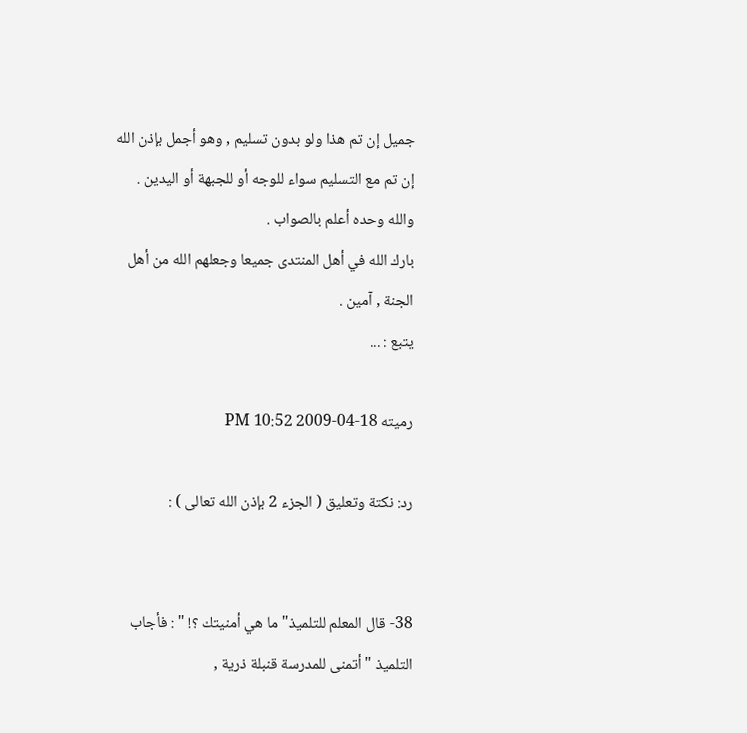جميل إن تم هذا ولو بدون تسليم , وهو أجمل بإذن الله إن تم مع التسليم سواء للوجه أو للجبهة أو اليدين .
والله وحده أعلم بالصواب .
بارك الله في أهل المنتدى جميعا وجعلهم الله من أهل الجنة , آمين .
يتبع : ...

رميته 18-04-2009 10:52 PM

رد: نكتة وتعليق ( الجزء 2 بإذن الله تعالى ) :


38- قال المعلم للتلميذ" ما هي أمنيتك ؟! " : فأجاب التلميذ " أتمنى للمدرسة قنبلة ذرية ,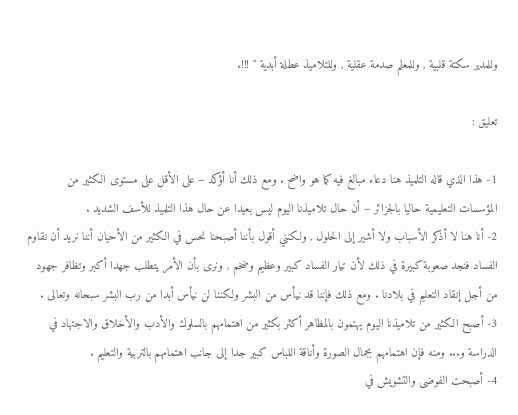وللمدير سكتة قلبية , وللمعلم صدمة عقلية , وللتلاميذ عطلة أبدية " !!!.

تعليق :

1- هذا الذي قاله التلميذ هنا دعاء مبالغ فيه كما هو واضح . ومع ذلك أنا أؤكد – على الأقل على مستوى الكثير من المؤسسات التعليمية حاليا بالجزائر – أن حال تلاميذنا اليوم ليس بعيدا عن حال هذا التلميذ للأسف الشديد .
2- أنا هنا لا أذكر الأسباب ولا أشير إلى الحلول , ولكنني أقول بأننا أصبحنا نحس في الكثير من الأحيان أننا نريد أن نقاوم الفساد فنجد صعوبة كبيرة في ذلك لأن تيار الفساد كبير وعظيم وضخم , ونرى بأن الأمر يتطلب جهدا أكبر وتظافر جهود من أجل إنقاد التعليم في بلادنا . ومع ذلك فإننا قد نيأس من البشر ولكننا لن نيأس أبدا من رب البشر سبحانه وتعالى .
3- أصبح الكثير من تلاميذنا اليوم يهتمون بالمظاهر أكثر بكثير من اهتمامهم بالسلوك والأدب والأخلاق والاجتهاد في الدراسة و... ومنه فإن اهتمامهم بجمال الصورة وأناقة اللباس كبير جدا إلى جانب اهتمامهم بالتربية والتعليم .
4- أصبحت الفوضى والتشويش في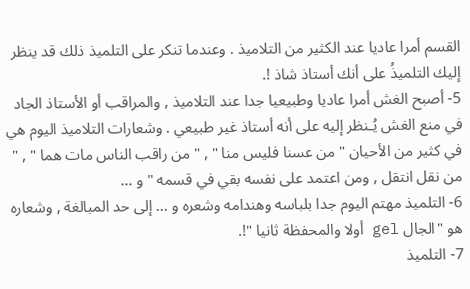القسم أمرا عاديا عند الكثير من التلاميذ . وعندما تنكر على التلميذ ذلك قد ينظر إليك التلميذُ على أنك أستاذ شاذ !.
5- أصبح الغش أمرا عاديا وطبيعيا جدا عند التلاميذ , والمراقب أو الأستاذ الجاد في منع الغش يُـنظر إليه على أنه أستاذ غير طبيعي . وشعارات التلاميذ اليوم هي في كثير من الأحيان " من عسنا فليس منا " , " من راقب الناس مات هما " , " من نقل انتقل , ومن اعتمد على نفسه بقي في قسمه " و ...
6- التلميذ مهتم اليوم جدا بلباسه وهندامه وشعره و ... إلى حد المبالغة , وشعاره هو "الجال gel أولا والمحفظة ثانيا "!.
7- التلميذ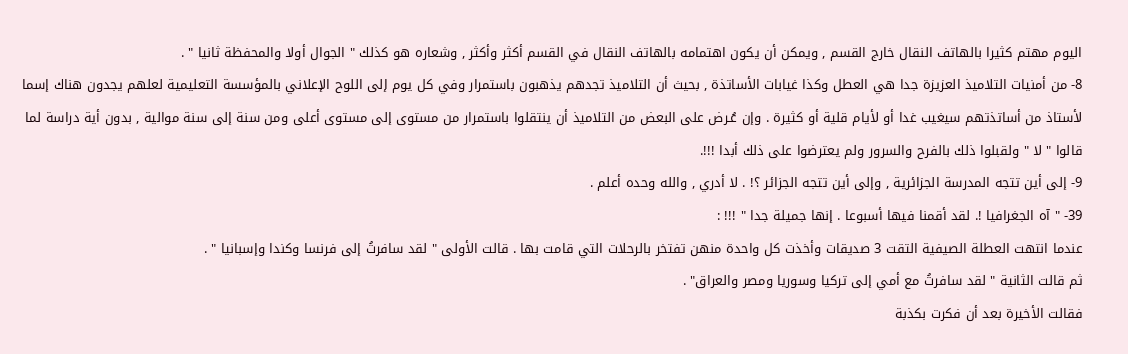اليوم مهتم كثيرا بالهاتف النقال خارج القسم , ويمكن أن يكون اهتمامه بالهاتف النقال في القسم أكثر وأكثر , وشعاره هو كذلك " الجوال أولا والمحفظة ثانيا " .
8- من أمنيات التلاميذ العزيزة جدا هي العطل وكذا غيابات الأساتذة , بحيث أن التلاميذ تجدهم يذهبون باستمرار وفي كل يوم إلى اللوح الإعلاني بالمؤسسة التعليمية لعلهم يجدون هناك إسما لأستاذ من أساتذتهم سيغيب غدا أو لأيام قلية أو كثيرة . وإن عُـرض على البعض من التلاميذ أن ينتقلوا باستمرار من مستوى إلى مستوى أعلى ومن سنة إلى سنة موالية , بدون أية دراسة لما قالوا " لا " ولقبلوا ذلك بالفرح والسرور ولم يعترضوا على ذلك أبدا !!!.
9- إلى أين تتجه المدرسة الجزائرية , وإلى أين تتجه الجزائر ؟! . لا أدري , والله وحده أعلم .
39- " آه الجغرافيا !. لقد أقمنا فيها أسبوعا . إنها جميلة جدا " !!! :
عندما انتهت العطلة الصيفية التقت 3 صديقات وأخذت كل واحدة منهن تفتخر بالرحلات التي قامت بها . قالت الأولى " لقد سافرتُ إلى فرنسا وكندا وإسبانيا " .
ثم قالت الثانية " لقد سافرتُ مع أمي إلى تركيا وسوريا ومصر والعراق" .
فقالت الأخيرة بعد أن فكرت بكذبة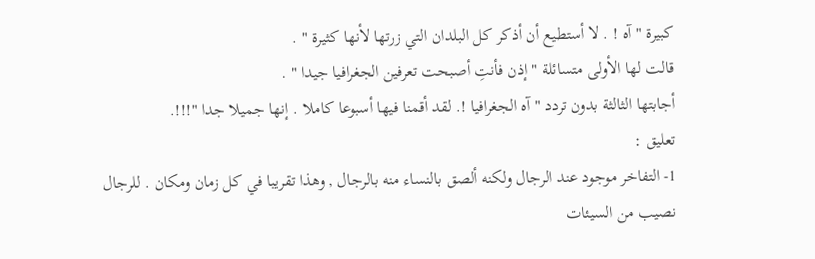كبيرة " آه ! . لا أستطيع أن أذكر كل البلدان التي زرتها لأنها كثيرة " .
قالت لها الأولى متسائلة " إذن فأنتِ أصبحت تعرفين الجغرافيا جيدا " .
أجابتها الثالثة بدون تردد " آه الجغرافيا !. لقد أقمنا فيها أسبوعا كاملا . إنها جميلا جدا "!!!.
تعليق :
1- التفاخر موجود عند الرجال ولكنه ألصق بالنساء منه بالرجال , وهذا تقريبا في كل زمان ومكان . للرجال نصيب من السيئات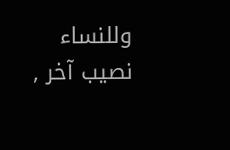وللنساء نصيب آخر ,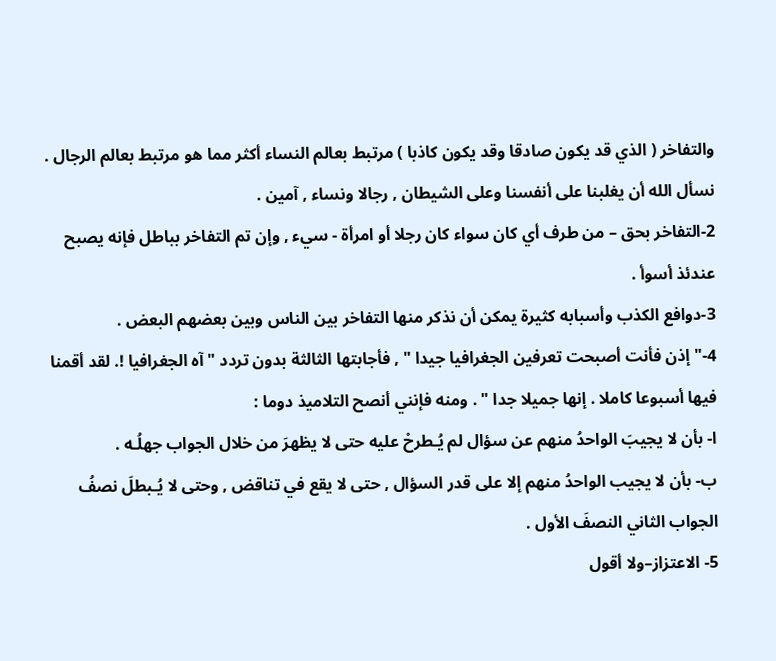والتفاخر ( الذي قد يكون صادقا وقد يكون كاذبا ) مرتبط بعالم النساء أكثر مما هو مرتبط بعالم الرجال . نسأل الله أن يغلبنا على أنفسنا وعلى الشيطان , رجالا ونساء , آمين .
2-التفاخر بحق – من طرف أي كان سواء كان رجلا أو امرأة - سيء , وإن تم التفاخر بباطل فإنه يصبح عندئذ أسوأ .
3-دوافع الكذب وأسبابه كثيرة يمكن أن نذكر منها التفاخر بين الناس وبين بعضهم البعض .
4-" إذن فأنت أصبحت تعرفين الجغرافيا جيدا " , فأجابتها الثالثة بدون تردد " آه الجغرافيا !. لقد أقمنا فيها أسبوعا كاملا . إنها جميلا جدا " . ومنه فإنني أنصح التلاميذ دوما :
ا- بأن لا يجيبَ الواحدُ منهم عن سؤال لم يُـطرحْ عليه حتى لا يظهرَ من خلال الجواب جهلُـه .
ب- بأن لا يجيب الواحدُ منهم إلا على قدر السؤال , حتى لا يقع في تناقض , وحتى لا يُـبطلَ نصفُ الجواب الثاني النصفَ الأول .
5- الاعتزاز–ولا أقول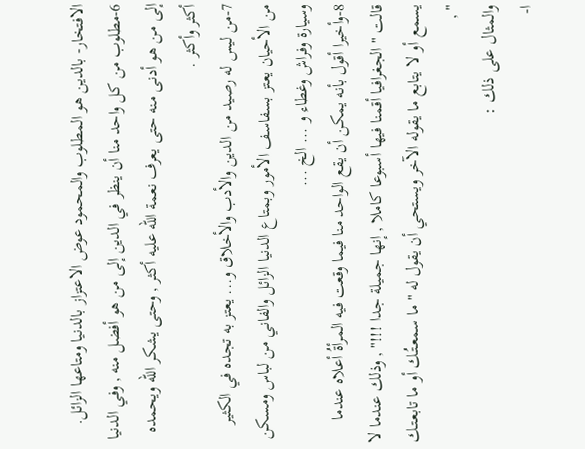الافتخار- بالدين هو المطلوب والمحمود عوض الاعتزاز بالدنيا ومتاعها الزائل.
6-مطلوب من كل واحد منا أن ينظر في الدين إلى من هو أفضل منه , وفي الدنيا إلى من هو أدنى منه حتى يعرف نعمة الله عليه أكثر , وحتى يشكر الله ويحمده أكثر وأكثر .
7-من ليس له رصيد من الدين والأدب والأخلاق و... يعتز به تجده في الكثير من الأحيان يعتز بسفاسف الأمور وبمتاع الدنيا الزائل والفاني من لباس ومسكن وسيارة وفراش وغطاء و ... الخ ...
8-وأخيرا أقول بأنه يمكن أن يقع الواحد منا فيما وقعت فيه المرأةُ أعلاه عندما قالت " الجغرافيا أقمنا فيها أسبوعا كاملا , إنها جميلة جدا !!!" , وذلك عندما لا يسمع أو لا يتابع ما يقوله الآخر ويستحي أن يقول له " ما سمعـتُـك أو ما تابعـتـك " ,
والمثال على ذلك :
ا-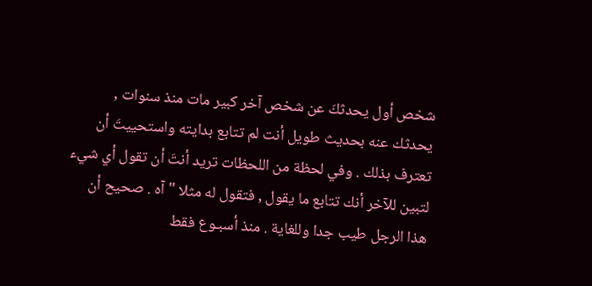شخص أول يحدثكَ عن شخص آخر كبير مات منذ سنوات , يحدثك عنه بحديث طويل أنت لم تتابع بدايته واستحييتَ أن تعترف بذلك . وفي لحظة من اللحظات تريد أنتَ أن تقول أي شيء لتبين للآخر أنك تتابع ما يقول , فتقول له مثلا " آه . صحيح أن هذا الرجل طيب جدا وللغاية . منذ أسبـوع فقط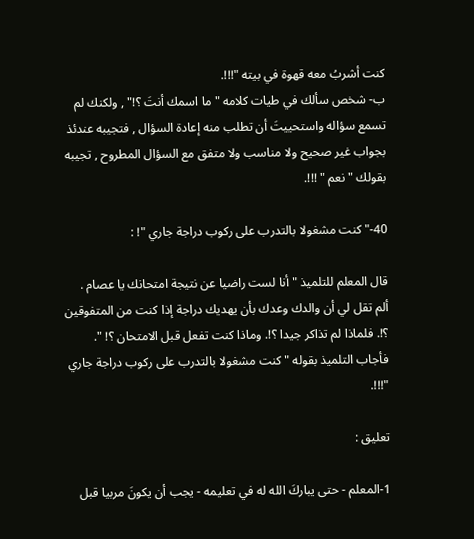كنت أشربُ معه قهوة في بيته "!!!.
ب- شخص سألك في طيات كلامه " ما اسمك أنتَ ؟!" , ولكنك لم تسمع سؤاله واستحييتَ أن تطلب منه إعادة السؤال , فتجيبه عندئذ بجواب غير صحيح ولا مناسب ولا متفق مع السؤال المطروح , تجيبه بقولك " نعم " !!!.

40-" كنت مشغولا بالتدرب على ركوب دراجة جاري "! :

قال المعلم للتلميذ " أنا لست راضيا عن نتيجة امتحانك يا عصام . ألم تقل لي أن والدك وعدك بأن يهديك دراجة إذا كنت من المتفوقين ؟!. فلماذا لم تذاكر جيدا ؟!. وماذا كنت تفعل قبل الامتحان ؟! ".
فأجاب التلميذ بقوله " كنت مشغولا بالتدرب على ركوب دراجة جاري "!!!.

تعليق :

1-المعلم - حتى يباركَ الله له في تعليمه - يجب أن يكونَ مربيا قبل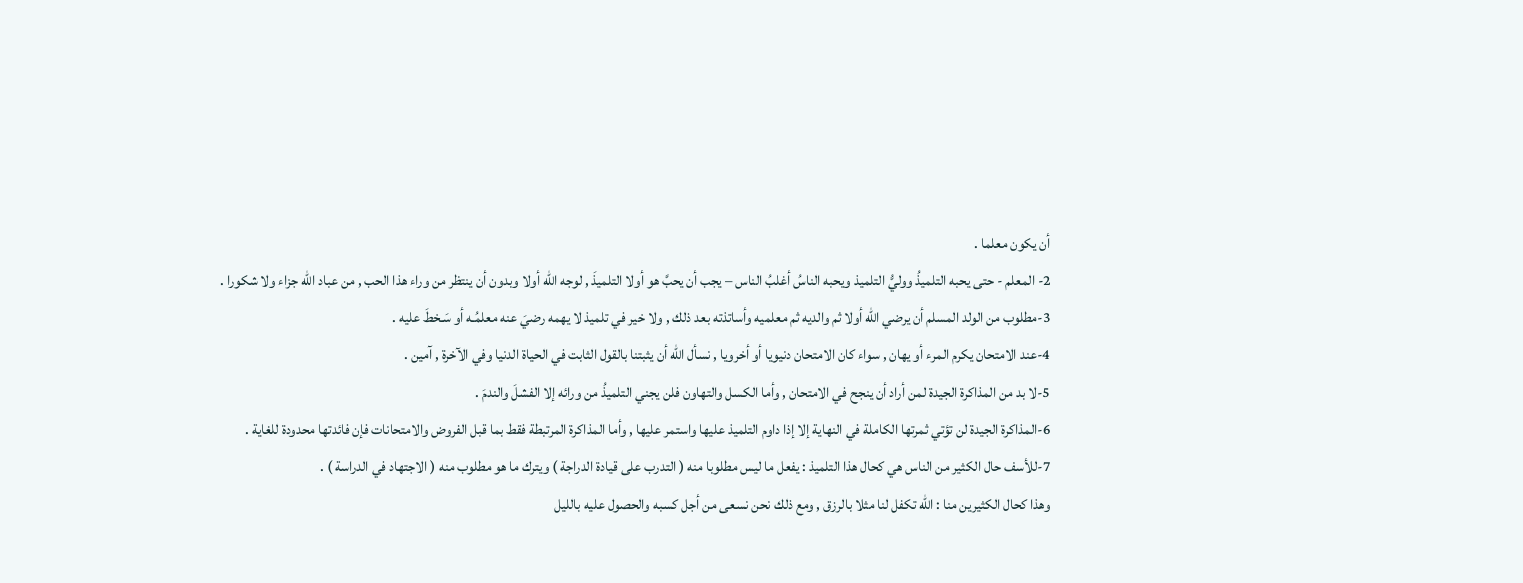أن يكون معلما .
2- المعلم - حتى يحبه التلميذُ ووليُّ التلميذ ويحبه الناسُ أغلبُ الناس – يجب أن يحبَّ هو أولا التلميذَ , لوجه الله أولا وبدون أن ينتظر من وراء هذا الحب , من عباد الله جزاء ولا شكورا .
3-مطلوب من الولد المسلم أن يرضي الله أولا ثم والديه ثم معلميه وأساتذته بعد ذلك , ولا خير في تلميذ لا يهمه رضيَ عنه معلمُـه أو سَـخطَ عليه .
4-عند الامتحان يكرم المرء أو يهان , سواء كان الامتحان دنيويا أو أخرويا , نسأل الله أن يثبتنا بالقول الثابت في الحياة الدنيا وفي الآخرة , آمين .
5-لا بد من المذاكرة الجيدة لمن أراد أن ينجح في الامتحان , وأما الكسل والتهاون فلن يجني التلميذُ من ورائه إلا الفشلَ والندمَ .
6-المذاكرة الجيدة لن تؤتي ثمرتها الكاملة في النهاية إلا إذا داوم التلميذ عليها واستمر عليها , وأما المذاكرة المرتبطة فقط بما قبل الفروض والامتحانات فإن فائدتها محدودة للغاية .
7-للأسف حال الكثير من الناس هي كحال هذا التلميذ : يفعل ما ليس مطلوبا منه ( التدرب على قيادة الدراجة ) ويترك ما هو مطلوب منه ( الاجتهاد في الدراسة ) .
وهذا كحال الكثيرين منا : الله تكفل لنا مثلا بالرزق , ومع ذلك نحن نسعى من أجل كسبه والحصول عليه بالليل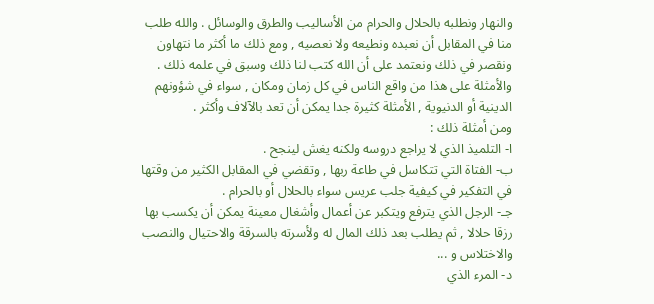والنهار ونطلبه بالحلال والحرام من الأساليب والطرق والوسائل . والله طلب منا في المقابل أن نعبده ونطيعه ولا نعصيه , ومع ذلك ما أكثر ما نتهاون ونقصر في ذلك ونعتمد على أن الله كتب لنا ذلك وسبق في علمه ذلك .
والأمثلة على هذا من واقع الناس في كل زمان ومكان , سواء في شؤونهم الدينية أو الدنيوية , الأمثلة كثيرة جدا يمكن أن تعد بالآلاف وأكثر .
ومن أمثلة ذلك :
ا- التلميذ الذي لا يراجع دروسه ولكنه يغش لينجح .
ب- الفتاة التي تتكاسل في طاعة ربها , وتقضي في المقابل الكثير من وقتها في التفكير في كيفية جلب عريس سواء بالحلال أو بالحرام .
جـ- الرجل الذي يترفع ويتكبر عن أعمال وأشغال معينة يمكن أن يكسب بها رزقا حلالا , ثم يطلب بعد ذلك المال له ولأسرته بالسرقة والاحتيال والنصب والاختلاس و ...
د- المرء الذي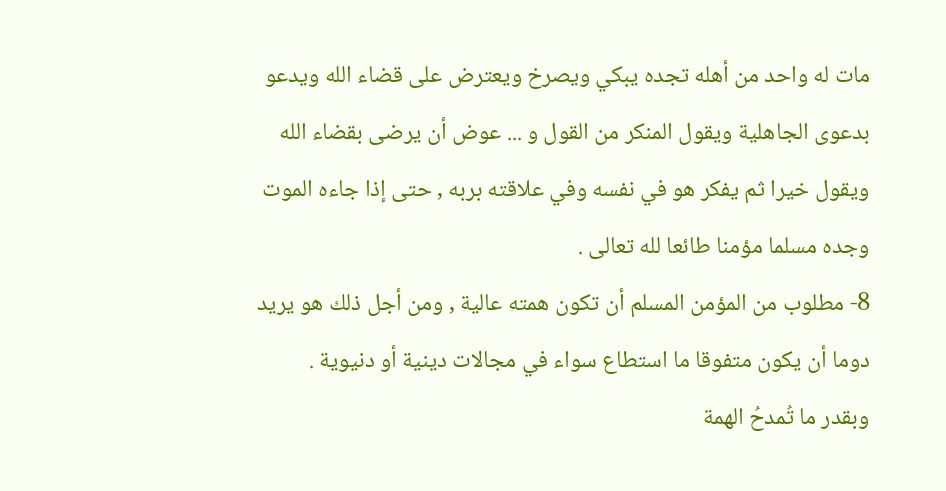مات له واحد من أهله تجده يبكي ويصرخ ويعترض على قضاء الله ويدعو بدعوى الجاهلية ويقول المنكر من القول و ... عوض أن يرضى بقضاء الله ويقول خيرا ثم يفكر هو في نفسه وفي علاقته بربه , حتى إذا جاءه الموت وجده مسلما مؤمنا طائعا لله تعالى .
8- مطلوب من المؤمن المسلم أن تكون همته عالية , ومن أجل ذلك هو يريد دوما أن يكون متفوقا ما استطاع سواء في مجالات دينية أو دنيوية .
وبقدر ما تُمدحُ الهمة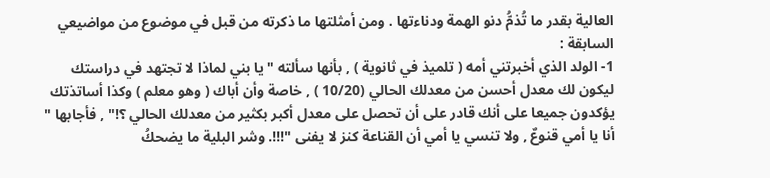العالية بقدر ما تُذمُّ دنو الهمة ودناءتها . ومن أمثلتها ما ذكرته من قبل في موضوع من مواضيعي السابقة :
1- الولد الذي أخبرتني أمه ( تلميذ في ثانوية ) , بأنها سألته "يا بني لماذا لا تجتهد في دراستك ليكون لك معدل أحسن من معدلك الحالي (10/20 ) , خاصة وأن أباك ( وهو معلم ) وكذا أساتذتك يؤكدون جميعا على أنك قادر على أن تحصل على معدل أكبر بكثير من معدلك الحالي ؟!" , فأجابها " أنا يا أمي قنوعٌ , ولا تنسي يا أمي أن القناعة كنز لا يفنى "!!!. وشر البلية ما يضحكُ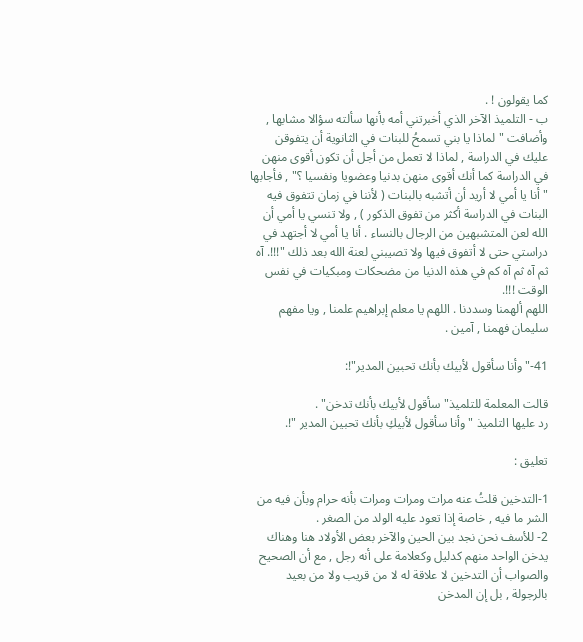كما يقولون ! .
ب - التلميذ الآخر الذي أخبرتني أمه بأنها سألته سؤالا مشابها , وأضافت " لماذا يا بني تسمحُ للبنات في الثانوية أن يتفوقن عليك في الدراسة , لماذا لا تعمل من أجل أن تكون أقوى منهن في الدراسة كما أنك أقوى منهن بدنيا وعضويا ونفسيا ؟" , فأجابها " أنا يا أمي لا أريد أن أتشبه بالبنات ( لأننا في زمان تتفوق فيه البنات في الدراسة أكثر من تفوق الذكور ) , ولا تنسي يا أمي أن الله لعن المتشبهين من الرجال بالنساء . أنا يا أمي لا أجتهد في دراستي حتى لا أتفوق فيها ولا تصيبني لعنة الله بعد ذلك "!!!. آه ثم آه ثم آه كم في هذه الدنيا من مضحكات ومبكيات في نفس الوقت !!!.
اللهم ألهمنا وسددنا . اللهم يا معلم إبراهيم علمنا , ويا مفهم سليمان فهمنا , آمين .

41-" وأنا سأقول لأبيك بأنك تحبين المدير"!:

قالت المعلمة للتلميذ" سأقول لأبيك بأنك تدخن" .
رد عليها التلميذ " وأنا سأقول لأبيكِ بأنك تحبين المدير "!.

تعليق :

1-التدخين قلتُ عنه مرات ومرات ومرات بأنه حرام وبأن فيه من الشر ما فيه , خاصة إذا تعود عليه الولد من الصغر .
2- للأسف نحن نجد بين الحين والآخر بعض الأولاد هنا وهناك يدخن الواحد منهم كدليل وكعلامة على أنه رجل , مع أن الصحيح والصواب أن التدخين لا علاقة له لا من قريب ولا من بعيد بالرجولة , بل إن المدخن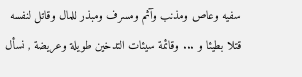سفيه وعاص ومذنب وآثم ومسرف ومبذر للمال وقاتل لنفسه قتلا بطيئا و ... وقائمة سيئات التدخين طويلة وعريضة , نسأل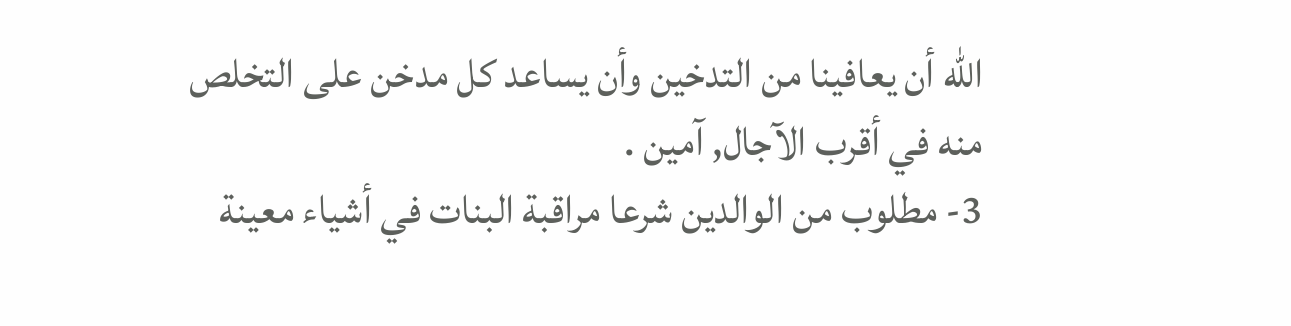الله أن يعافينا من التدخين وأن يساعد كل مدخن على التخلص منه في أقرب الآجال, آمين .
3- مطلوب من الوالدين شرعا مراقبة البنات في أشياء معينة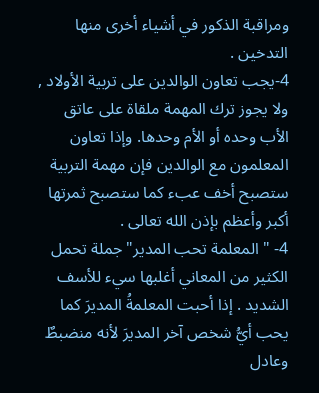ومراقبة الذكور في أشياء أخرى منها التدخين .
4-يجب تعاون الوالدين على تربية الأولاد , ولا يجوز ترك المهمة ملقاة على عاتق الأب وحده أو الأم وحدها. وإذا تعاون المعلمون مع الوالدين فإن مهمة التربية ستصبح أخف عبء كما ستصبح ثمرتها أكبر وأعظم بإذن الله تعالى .
4- " المعلمة تحب المدير" جملة تحمل الكثير من المعاني أغلبها سيء للأسف الشديد . إذا أحبت المعلمةُ المديرَ كما يحب أيُّ شخص آخر المديرَ لأنه منضبطٌ وعادل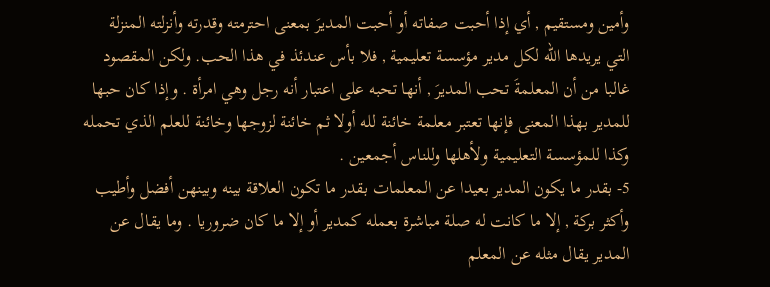وأمين ومستقيم , أي إذا أحبت صفاته أو أحبت المديرَ بمعنى احترمته وقدرته وأنزلته المنزلة التي يريدها الله لكل مدير مؤسسة تعليمية , فلا بأس عندئذ في هذا الحب. ولكن المقصود غالبا من أن المعلمةَ تحب المديرَ , أنها تحبه على اعتبار أنه رجل وهي امرأة . وإذا كان حبها للمدير بهذا المعنى فإنها تعتبر معلمة خائنة لله أولا ثم خائنة لزوجها وخائنة للعلم الذي تحمله وكذا للمؤسسة التعليمية ولأهلها وللناس أجمعين .
5- بقدر ما يكون المدير بعيدا عن المعلمات بقدر ما تكون العلاقة بينه وبينهن أفضل وأطيب وأكثر بركة , إلا ما كانت له صلة مباشرة بعمله كمدير أو إلا ما كان ضروريا . وما يقال عن المدير يقال مثله عن المعلم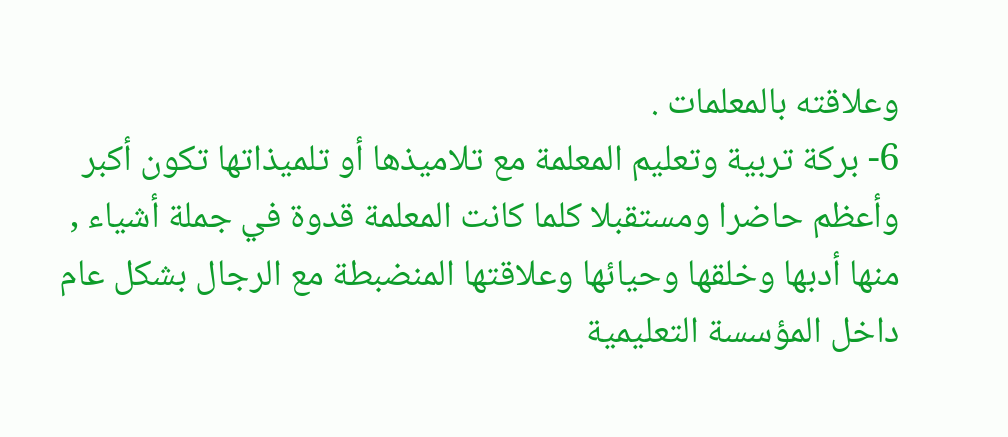وعلاقته بالمعلمات .
6- بركة تربية وتعليم المعلمة مع تلاميذها أو تلميذاتها تكون أكبر وأعظم حاضرا ومستقبلا كلما كانت المعلمة قدوة في جملة أشياء , منها أدبها وخلقها وحيائها وعلاقتها المنضبطة مع الرجال بشكل عام داخل المؤسسة التعليمية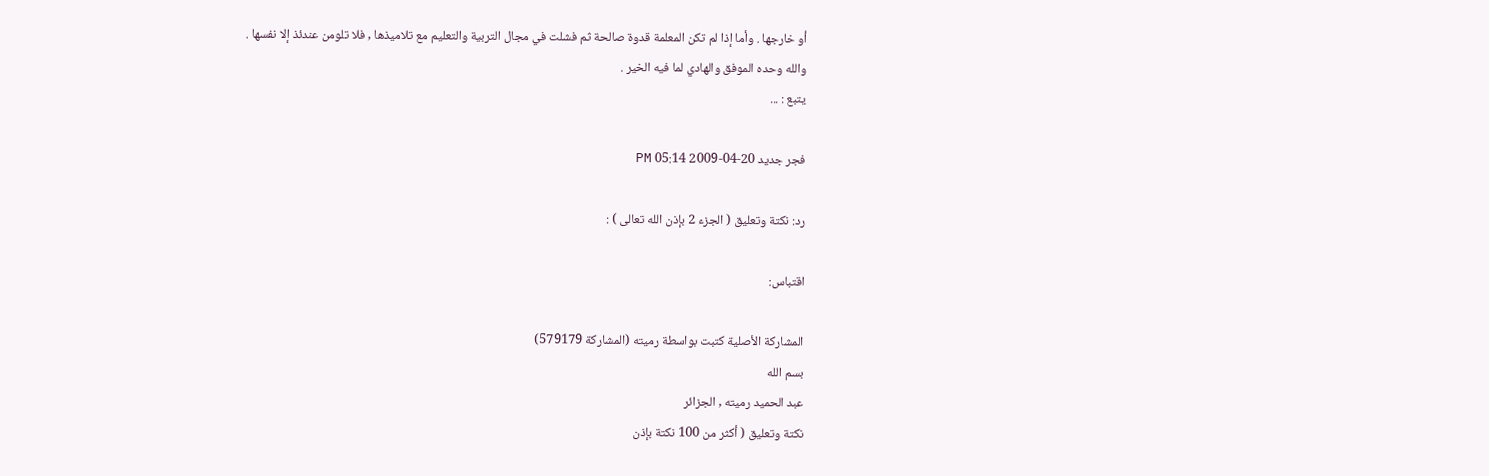أو خارجها . وأما إذا لم تكن المعلمة قدوة صالحة ثم فشلت في مجال التربية والتعليم مع تلاميذها , فلا تلومن عندئذ إلا نفسها .
والله وحده الموفق والهادي لما فيه الخير .
يتبع : ...

فجر جديد 20-04-2009 05:14 PM

رد: نكتة وتعليق ( الجزء 2 بإذن الله تعالى ) :

اقتباس:

المشاركة الأصلية كتبت بواسطة رميته (المشاركة 579179)
بسم الله
عبد الحميد رميته , الجزائر
نكتة وتعليق ( أكثر من 100 نكتة بإذن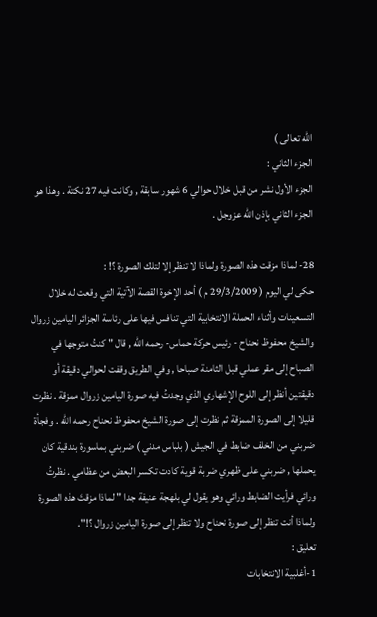الله تعالى )
الجزء الثاني :
الجزء الأول نشر من قبل خلال حوالي 6 شهور سابقة , وكانت فيه 27 نكتة . وهذا هو الجزء الثاني بإذن الله عزوجل .

28- لماذا مزقت هذه الصورة ولماذا لا تنظر إلا لتلك الصورة ؟! :
حكى لي اليوم ( 29/3/2009 م ) أحد الإخوة القصة الآتية التي وقعت له خلال التسعينات وأثناء الحملة الانتخابية التي تنافس فيها على رئاسة الجزائر اليامين زروال والشيخ محفوظ نحناح - رئيس حركة حماس- رحمه الله , قال " كنتُ متوجها في الصباح إلى مقر عملي قبل الثامنة صباحا , وفي الطريق وقفت لحوالي دقيقة أو دقيقتين أنظر إلى اللوح الإشهاري الذي وجدتُ فيه صورة اليامين زروال ممزقة . نظرت قليلا إلى الصورة الممزقة ثم نظرت إلى صورة الشيخ محفوظ نحناح رحمه الله . وفجأة ضربني من الخلف ضابط في الجيش ( بلباس مدني ) ضربني بماسورة بندقية كان يحملها , ضربني على ظهري ضربة قوية كادت تكسر البعض من عظامي . نظرتُ ورائي فرأيت الضابط ورائي وهو يقول لي بلهجة عنيفة جدا " لماذا مزقتَ هذه الصورة ولماذا أنت تنظر إلى صورة نحناح ولا تنظر إلى صورة اليامين زروال ؟!".
تعليق :
1-أغلبية الانتخابات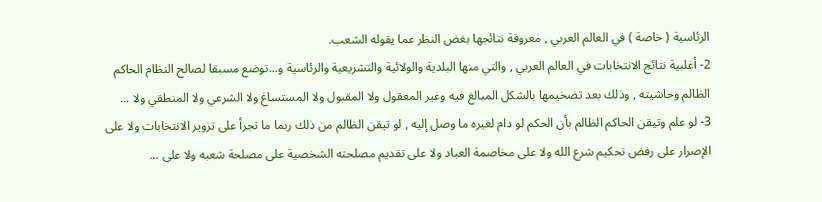الرئاسية ( خاصة ) في العالم العربي , معروفة نتائجها بغض النظر عما يقوله الشعب.
2- أغلبية نتائج الانتخابات في العالم العربي , والتي منها البلدية والولائية والتشريعية والرئاسية و...توضع مسبقا لصالح النظام الحاكم الظالم وحاشيته , وذلك بعد تضخيمها بالشكل المبالغ فيه وغير المعقول ولا المقبول ولا المستساغ ولا الشرعي ولا المنطقي ولا ...
3- لو علم وتيقن الحاكم الظالم بأن الحكم لو دام لغيره ما وصل إليه , لو تيقن الظالم من ذلك ربما ما تجرأ على تزوير الانتخابات ولا على الإصرار على رفض تحكيم شرع الله ولا على مخاصمة العباد ولا على تقديم مصلحته الشخصية على مصلحة شعبه ولا على ...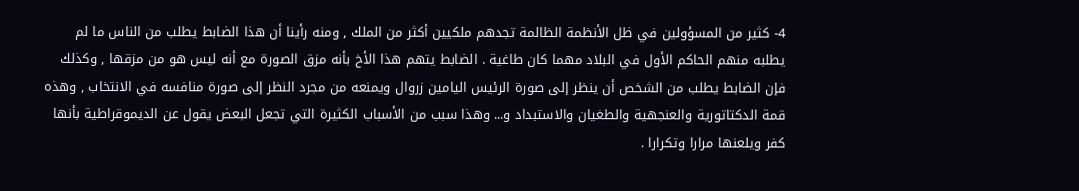4- كثير من المسؤولين في ظل الأنظمة الظالمة تجدهم ملكيين أكثر من الملك , ومنه رأينا أن هذا الضابط يطلب من الناس ما لم يطلبه منهم الحاكم الأول في البلاد مهما كان طاغية . الضابط يتهم هذا الأخ بأنه مزق الصورة مع أنه ليس هو من مزقها , وكذلك فإن الضابط يطلب من الشخص أن ينظر إلى صورة الرئيس اليامين زروال ويمنعه من مجرد النظر إلى صورة منافسه في الانتخاب , وهذه قمة الدكتاتورية والعنجهية والطغيان والاستبداد و... وهذا سبب من الأسباب الكثيرة التي تجعل البعض يقول عن الديموقراطية بأنها كفر ويلعنها مرارا وتكرارا .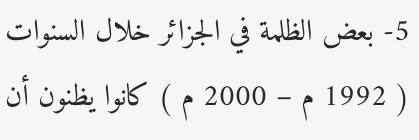5- بعض الظلمة في الجزائر خلال السنوات ( 1992 م – 2000 م ) كانوا يظنون أن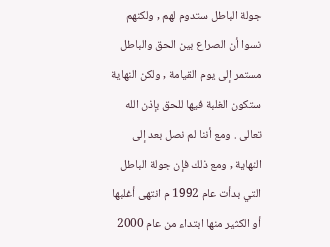جولة الباطل ستدوم لهم , ولكنهم نسوا أن الصراع بين الحق والباطل مستمر إلى يوم القيامة , ولكن النهاية ستكون الغلبة فيها للحق بإذن الله تعالى . ومع أننا لم نصل بعد إلى النهاية , ومع ذلك فإن جولة الباطل التي بدأت عام 1992 م انتهى أغلبها أو الكثير منها ابتداء من عام 2000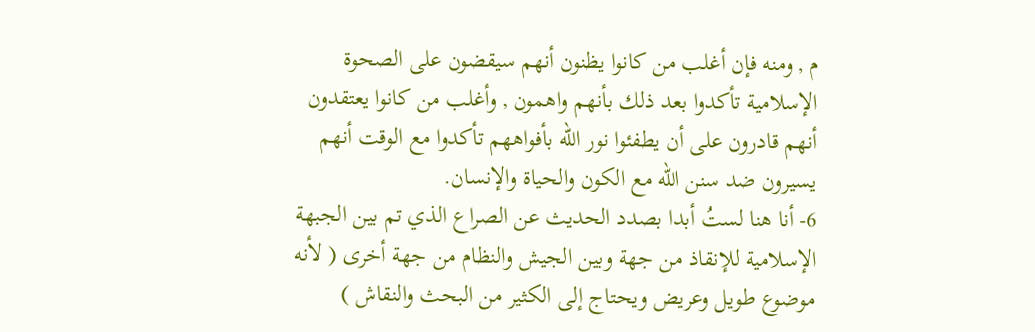م , ومنه فإن أغلب من كانوا يظنون أنهم سيقضون على الصحوة الإسلامية تأكدوا بعد ذلك بأنهم واهمون , وأغلب من كانوا يعتقدون أنهم قادرون على أن يطفئوا نور الله بأفواههم تأكدوا مع الوقت أنهم يسيرون ضد سنن الله مع الكون والحياة والإنسان.
6- أنا هنا لستُ أبدا بصدد الحديث عن الصراع الذي تم بين الجبهة الإسلامية للإنقاذ من جهة وبين الجيش والنظام من جهة أخرى ( لأنه موضوع طويل وعريض ويحتاج إلى الكثير من البحث والنقاش )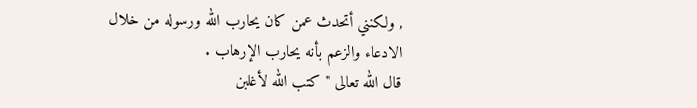, ولكنني أتحدث عمن كان يحارب الله ورسوله من خلال الادعاء والزعم بأنه يحارب الإرهاب .
قال الله تعالى " كتب الله لأغلبن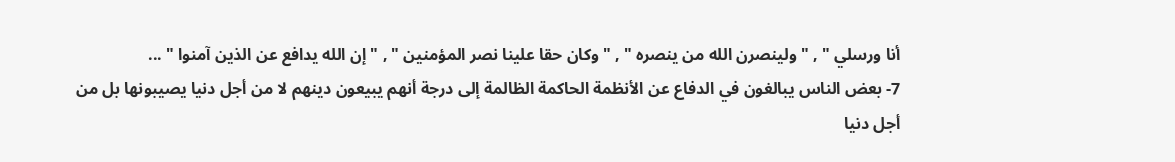أنا ورسلي " , " ولينصرن الله من ينصره " , " وكان حقا علينا نصر المؤمنين " , " إن الله يدافع عن الذين آمنوا " ...
7- بعض الناس يبالغون في الدفاع عن الأنظمة الحاكمة الظالمة إلى درجة أنهم يبيعون دينهم لا من أجل دنيا يصيبونها بل من أجل دنيا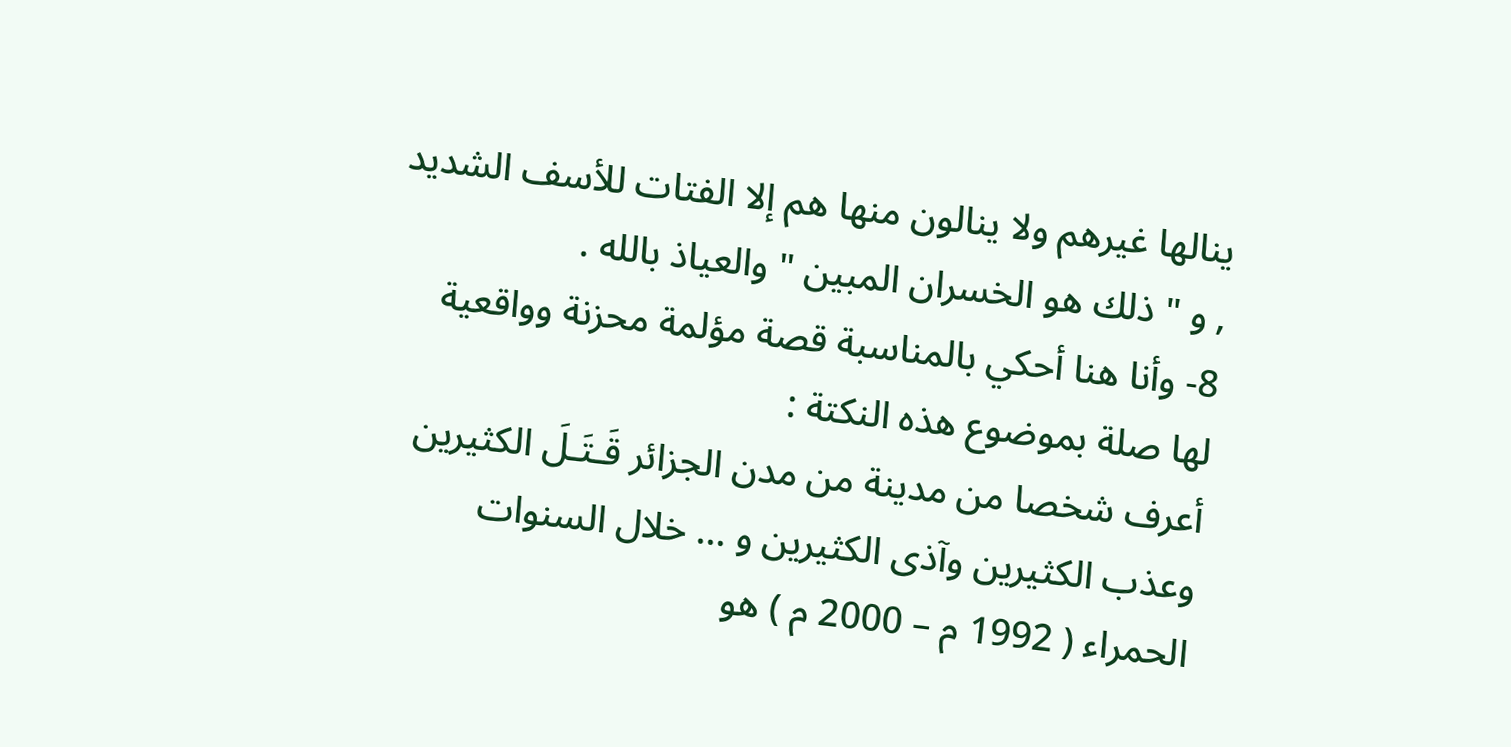ينالها غيرهم ولا ينالون منها هم إلا الفتات للأسف الشديد , و " ذلك هو الخسران المبين " والعياذ بالله .
8- وأنا هنا أحكي بالمناسبة قصة مؤلمة محزنة وواقعية لها صلة بموضوع هذه النكتة :
أعرف شخصا من مدينة من مدن الجزائر قَـتَـلَ الكثيرين وعذب الكثيرين وآذى الكثيرين و ... خلال السنوات الحمراء ( 1992 م – 2000 م ) هو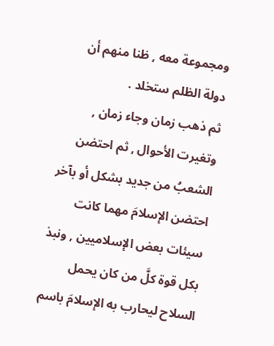ومجموعة معه , ظنا منهم أن دولة الظلم ستخلد .
ثم ذهب زمان وجاء زمان , وتغيرت الأحوال , ثم احتضن الشعبُ من جديد بشكل أو بآخر احتضن الإسلامَ مهما كانت سيئات بعض الإسلاميين , ونبذ بكل قوة كلَّ من كان يحمل السلاح ليحارب به الإسلامَ باسم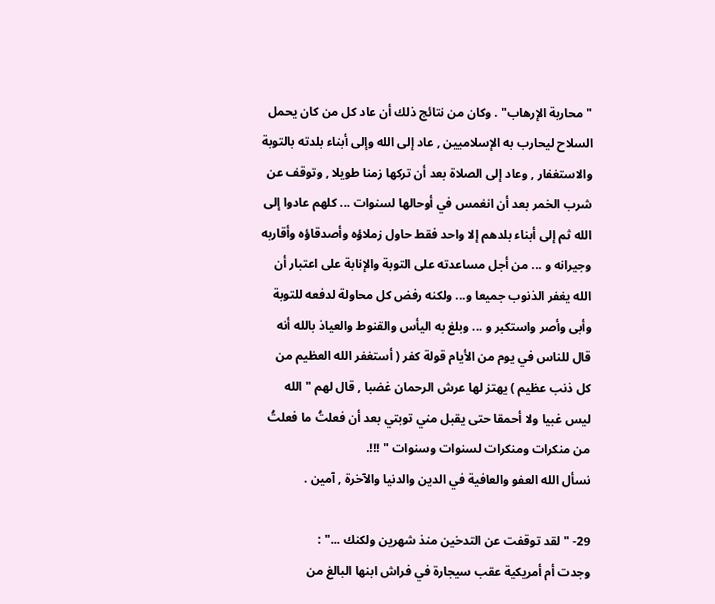" محاربة الإرهاب" . وكان من نتائج ذلك أن عاد كل من كان يحمل السلاح ليحارب به الإسلاميين , عاد إلى الله وإلى أبناء بلدته بالتوبة والاستغفار , وعاد إلى الصلاة بعد أن تركها زمنا طويلا , وتوقف عن شرب الخمر بعد أن انغمس في أوحالها لسنوات ... كلهم عادوا إلى الله ثم إلى أبناء بلدهم إلا واحد فقط حاول زملاؤه وأصدقاؤه وأقاربه وجيرانه و ... من أجل مساعدته على التوبة والإنابة على اعتبار أن الله يغفر الذنوب جميعا و... ولكنه رفض كل محاولة لدفعه للتوبة وأبى وأصر واستكبر و ... وبلغ به اليأس والقنوط والعياذ بالله أنه قال للناس في يوم من الأيام قولة كفر ( أستغفر الله العظيم من كل ذنب عظيم ) يهتز لها عرش الرحمان غضبا , قال لهم " الله ليس غبيا ولا أحمقا حتى يقبل مني توبتي بعد أن فعلتُ ما فعلتُ من منكرات ومنكرات لسنوات وسنوات " !!!.
نسأل الله العفو والعافية في الدين والدنيا والآخرة , آمين .

29- " لقد توقفت عن التدخين منذ شهرين ولكنك ..." :
وجدت أم أمريكية عقب سيجارة في فراش ابنها البالغ من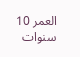العمر 10 سنوات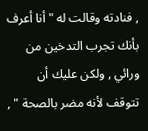, فنادته وقالت له " أنا أعرف بأنك تجرب التدخين من ورائي , ولكن عليك أن تتوقف لأنه مضر بالصحة " ,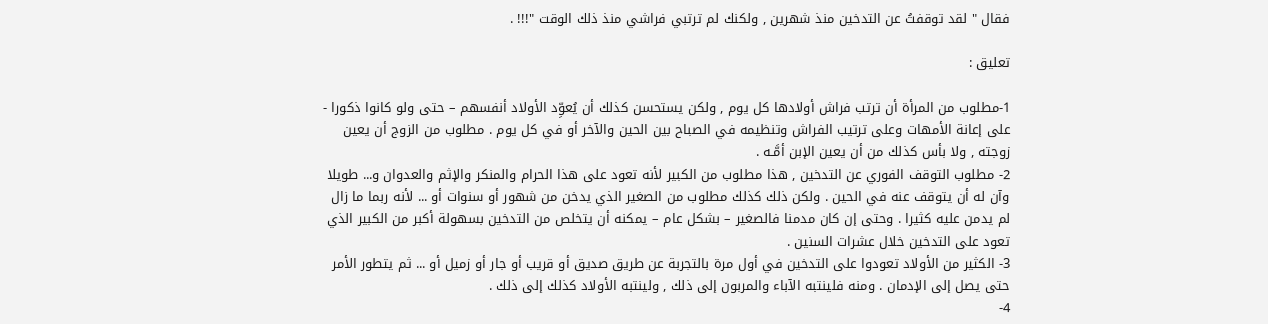فقال " لقد توقفتُ عن التدخين منذ شهرين , ولكنك لم ترتبي فراشي منذ ذلك الوقت "!!! .

تعليق :

1-مطلوب من المرأة أن ترتب فراش أولادها كل يوم , ولكن يستحسن كذلك أن يُعوِّد الأولاد أنفسهم – حتى ولو كانوا ذكورا - على إعانة الأمهات وعلى ترتيب الفراش وتنظيمه في الصباح بين الحين والآخر أو في كل يوم . مطلوب من الزوج أن يعين زوجته , ولا بأس كذلك من أن يعين الإبن أمَّـه .
2- مطلوب التوقف الفوري عن التدخين , هذا مطلوب من الكبير لأنه تعود على هذا الحرام والمنكر والإثم والعدوان و... طويلا وآن له أن يتوقف عنه في الحين . ولكن ذلك كذلك مطلوب من الصغير الذي يدخن من شهور أو سنوات أو ... لأنه ربما ما زال لم يدمن عليه كثيرا . وحتى إن كان مدمنا فالصغير – بشكل عام – يمكنه أن يتخلص من التدخين بسهولة أكبر من الكبير الذي تعود على التدخين خلال عشرات السنين .
3- الكثير من الأولاد تعودوا على التدخين في أول مرة بالتجربة عن طريق صديق أو قريب أو جار أو زميل أو ... ثم يتطور الأمر حتى يصل إلى الإدمان . ومنه فلينتبه الآباء والمربون إلى ذلك , ولينتبه الأولاد كذلك إلى ذلك .
4-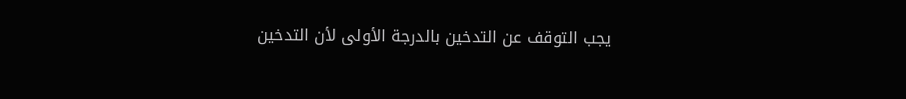يجب التوقف عن التدخين بالدرجة الأولى لأن التدخين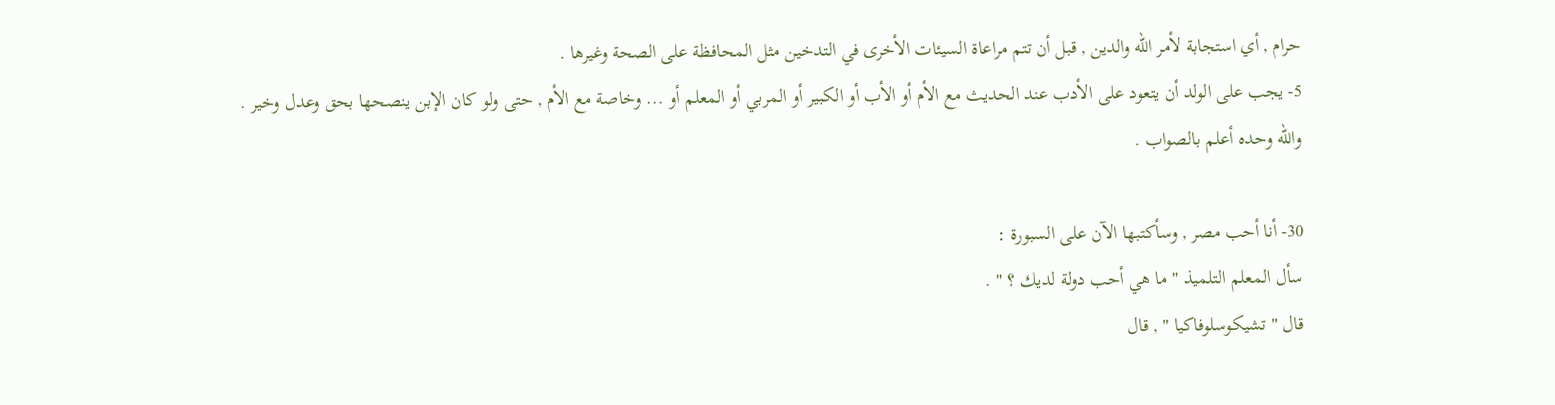حرام , أي استجابة لأمر الله والدين , قبل أن تتم مراعاة السيئات الأخرى في التدخين مثل المحافظة على الصحة وغيرها .
5- يجب على الولد أن يتعود على الأدب عند الحديث مع الأم أو الأب أو الكبير أو المربي أو المعلم أو ... وخاصة مع الأم , حتى ولو كان الإبن ينصحها بحق وعدل وخير .
والله وحده أعلم بالصواب .

30- أنا أحب مصر , وسأكتبها الآن على السبورة :
سأل المعلم التلميذ " ما هي أحب دولة لديك ؟ " .
قال " تشيكوسلوفاكيا " , قال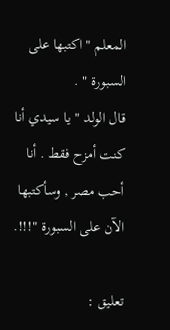المعلم " اكتبها على السبورة " .
قال الولد " يا سيدي أنا كنت أمزح فقط . أنا أحب مصر , وسأكتبها الآن على السبورة "!!!.

تعليق :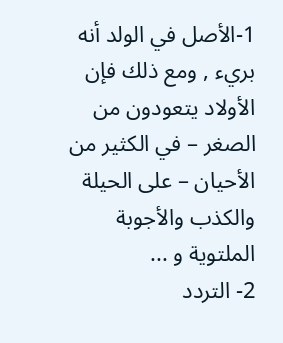1-الأصل في الولد أنه بريء , ومع ذلك فإن الأولاد يتعودون من الصغر – في الكثير من الأحيان – على الحيلة والكذب والأجوبة الملتوية و ...
2- التردد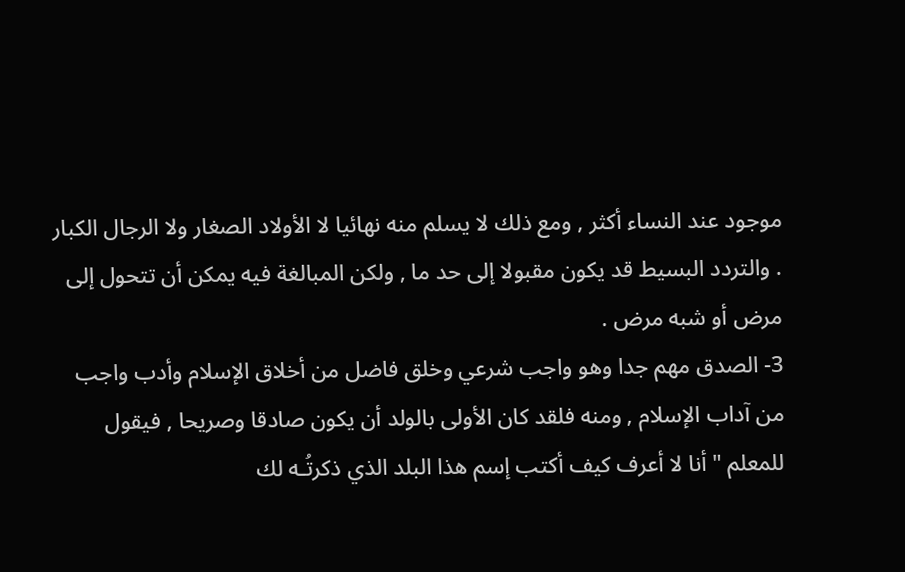موجود عند النساء أكثر , ومع ذلك لا يسلم منه نهائيا لا الأولاد الصغار ولا الرجال الكبار . والتردد البسيط قد يكون مقبولا إلى حد ما , ولكن المبالغة فيه يمكن أن تتحول إلى مرض أو شبه مرض .
3- الصدق مهم جدا وهو واجب شرعي وخلق فاضل من أخلاق الإسلام وأدب واجب من آداب الإسلام , ومنه فلقد كان الأولى بالولد أن يكون صادقا وصريحا , فيقول للمعلم " أنا لا أعرف كيف أكتب إسم هذا البلد الذي ذكرتُـه لك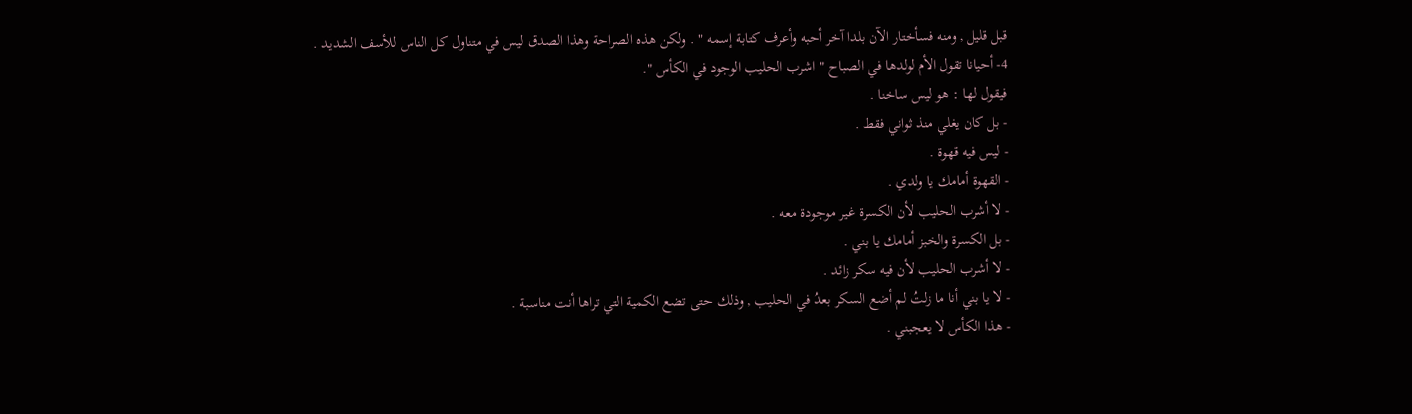قبل قليل , ومنه فسأختار الآن بلدا آخر أحبه وأعرف كتابة إسمه " . ولكن هذه الصراحة وهذا الصدق ليس في متناول كل الناس للأسف الشديد .
4- أحيانا تقول الأم لولدها في الصباح " اشرب الحليب الوجود في الكأس ".
فيقول لها : هو ليس ساخنا .
- بل كان يغلي منذ ثواني فقط .
- ليس فيه قهوة .
- القهوة أمامك يا ولدي .
- لا أشرب الحليب لأن الكسرة غير موجودة معه .
- بل الكسرة والخبز أمامك يا بني .
- لا أشرب الحليب لأن فيه سكر زائد .
- لا يا بني أنا ما زلتُ لم أضع السكر بعدُ في الحليب , وذلك حتى تضع الكمية التي تراها أنت مناسبة .
- هذا الكأس لا يعجبني .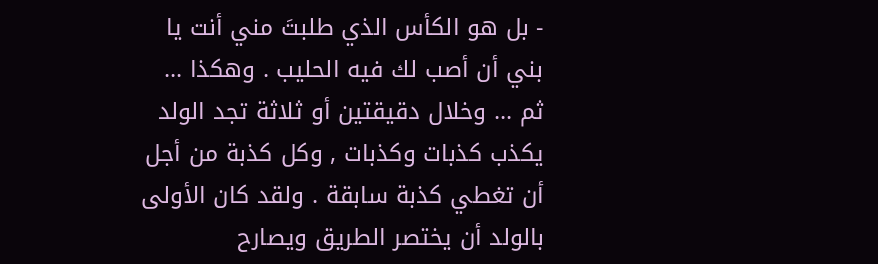- بل هو الكأس الذي طلبتَ مني أنت يا بني أن أصب لك فيه الحليب . وهكذا ...
ثم ... وخلال دقيقتين أو ثلاثة تجد الولد يكذب كذبات وكذبات , وكل كذبة من أجل أن تغطي كذبة سابقة . ولقد كان الأولى بالولد أن يختصر الطريق ويصارح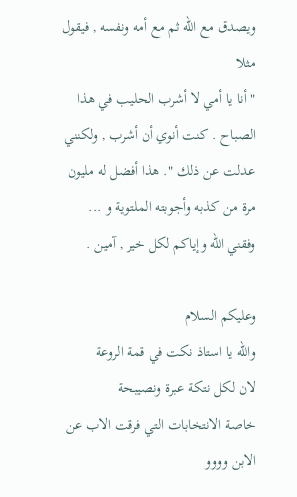ويصدق مع الله ثم مع أمه ونفسه , فيقول مثلا
" أنا يا أمي لا أشرب الحليب في هذا الصباح . كنت أنوي أن أشرب , ولكنني عدلت عن ذلك ". هذا أفضل له مليون مرة من كذبه وأجوبته الملتوية و ...
وفقني الله وإياكم لكل خير , آمين .

وعليكم السلام
والله يا استاذ نكت في قمة الروعة
لان لكل نتكة عبرة ونصيبحة
خاصة الانتخابات التي فرقت الاب عن الابن وووو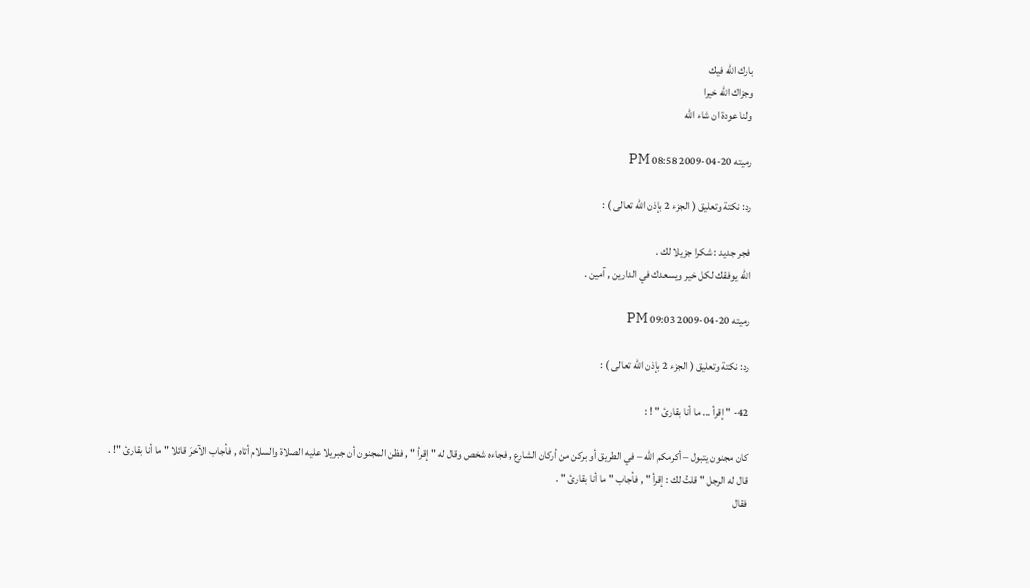بارك الله فيك
وجزاك الله خيرا
ولنا عودة ان شاء الله

رميته 20-04-2009 08:58 PM

رد: نكتة وتعليق ( الجزء 2 بإذن الله تعالى ) :

فجر جديد : شكرا جزيلا لك .
الله يوفقك لكل خير ويسعدك في الدارين , آمين .

رميته 20-04-2009 09:03 PM

رد: نكتة وتعليق ( الجزء 2 بإذن الله تعالى ) :

42- " إقرأ ... ما أنا بقارئ " ! :

كان مجنون يتبول – أكرمكم الله – في الطريق أو بركن من أركان الشارع , فجاءه شخص وقال له " إقرأ " , فظن المجنون أن جبريلا عليه الصلاة والسلام أتاه , فأجاب الآخرَ قائلا " ما أنا بقارئ "! .
قال له الرجل " قلتُ لك : إقرأ " , فأجاب " ما أنا بقارئ " .
فقال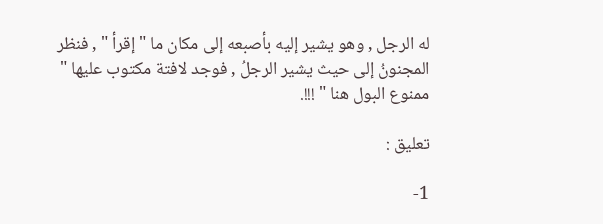له الرجل , وهو يشير إليه بأصبعه إلى مكان ما " إقرأ " , فنظر المجنونُ إلى حيث يشير الرجلُ , فوجد لافتة مكتوب عليها " ممنوع البول هنا " !!!.

تعليق :

1-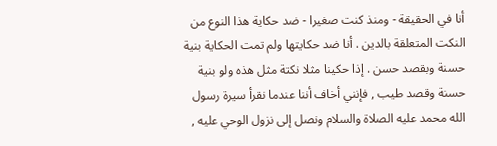أنا في الحقيقة - ومنذ كنت صغيرا - ضد حكاية هذا النوع من النكت المتعلقة بالدين . أنا ضد حكايتها ولم تمت الحكاية بنية حسنة وبقصد حسن . إذا حكينا مثلا نكتة مثل هذه ولو بنية حسنة وقصد طيب , فإنني أخاف أننا عندما نقرأ سيرة رسول الله محمد عليه الصلاة والسلام ونصل إلى نزول الوحي عليه ,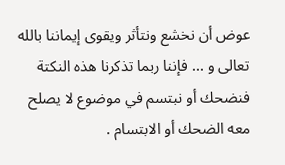عوض أن نخشع ونتأثر ويقوى إيماننا بالله تعالى و ... فإننا ربما تذكرنا هذه النكتة فنضحك أو نبتسم في موضوع لا يصلح معه الضحك أو الابتسام .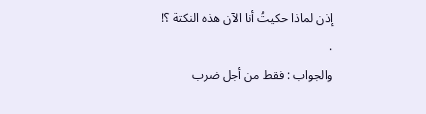إذن لماذا حكيتُ أنا الآن هذه النكتة ؟! .
والجواب : فقط من أجل ضرب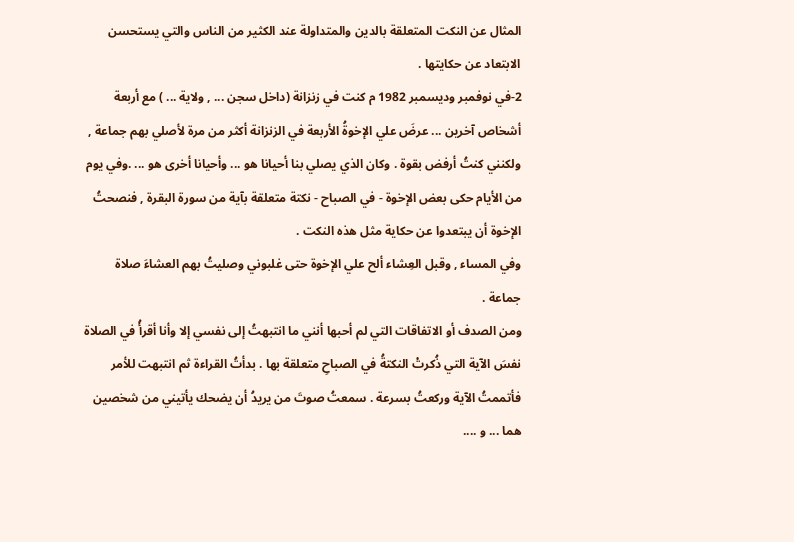المثال عن النكت المتعلقة بالدين والمتداولة عند الكثير من الناس والتي يستحسن الابتعاد عن حكايتها .
2-في نوفمبر وديسمبر 1982 م كنت في زنزانة (داخل سجن ... , ولاية ... ) مع أربعة أشخاص آخرين ... عرضَ علي الإخوةُ الأربعة في الزنزانة أكثر من مرة لأصلي بهم جماعة , ولكنني كنتُ أرفض بقوة . وكان الذي يصلي بنا أحيانا هو ... وأحيانا أخرى هو ... .وفي يوم من الأيام حكى بعض الإخوة - في الصباح - نكتة متعلقة بآية من سورة البقرة , فنصحتُ الإخوة أن يبتعدوا عن حكاية مثل هذه النكت .
وفي المساء , وقبل العِشاء ألح علي الإخوة حتى غلبوني وصليتُ بهم العشاءَ صلاة جماعة .
ومن الصدف أو الاتفاقات التي لم أحبها أنني ما انتبهتُ إلى نفسي إلا وأنا أقرأُ في الصلاة نفسَ الآية التي ذُكرتْ النكتةُ في الصباحِ متعلقة بها . بدأتُ القراءة ثم انتبهت للأمر فأتممتُ الآية وركعتُ بسرعة . سمعتُ صوتَ من يريدُ أن يضحك يأتيني من شخصين هما ... و ....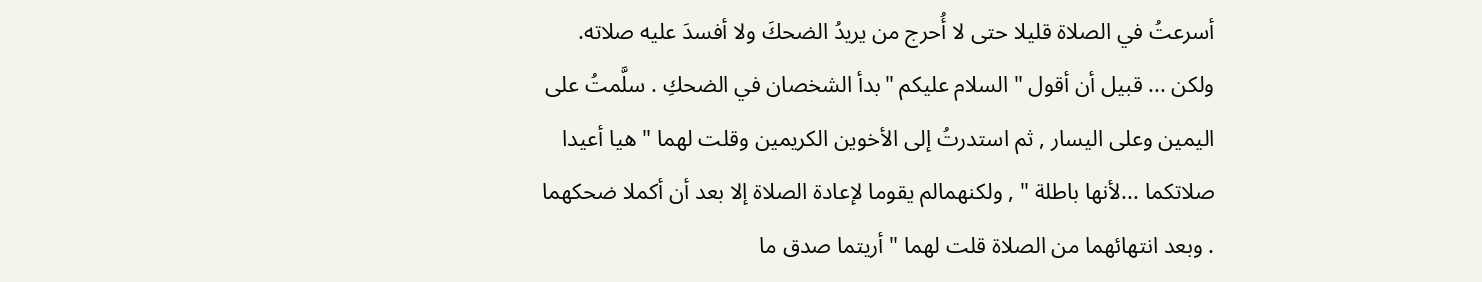أسرعتُ في الصلاة قليلا حتى لا أُحرج من يريدُ الضحكَ ولا أفسدَ عليه صلاته. ولكن ... قبيل أن أقول " السلام عليكم "بدأ الشخصان في الضحكِ . سلَّمتُ على اليمين وعلى اليسار , ثم استدرتُ إلى الأخوين الكريمين وقلت لهما " هيا أعيدا صلاتكما ...لأنها باطلة " , ولكنهمالم يقوما لإعادة الصلاة إلا بعد أن أكملا ضحكهما . وبعد انتهائهما من الصلاة قلت لهما " أريتما صدق ما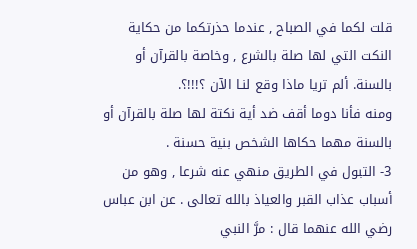قلت لكما في الصباح , عندما حذرتكما من حكاية النكت التي لها صلة بالشرع , وخاصة بالقرآن أو بالسنة. ألم تريا ماذا وقع لنـا الآن ؟!!!؟.
ومنه فأنا دوما أقف ضد أية نكتة لها صلة بالقرآن أو بالسنة مهما حكاها الشخص بنية حسنة .
3- التبول في الطريق منهي عنه شرعا , وهو من أسباب عذاب القبر والعياذ بالله تعالى . عن ابن عباس رضي الله عنهما قال : مرَّ النبي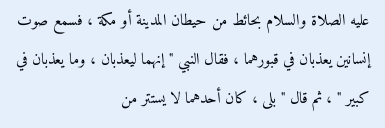عليه الصلاة والسلام بحائط من حيطان المدينة أو مكة ، فسمع صوت إنسانين يعذبان في قبورهما ، فقال النبي " إنهما ليعذبان ، وما يعذبان في كبير " ، ثم قال " بلى ، كان أحدهما لا يستتر من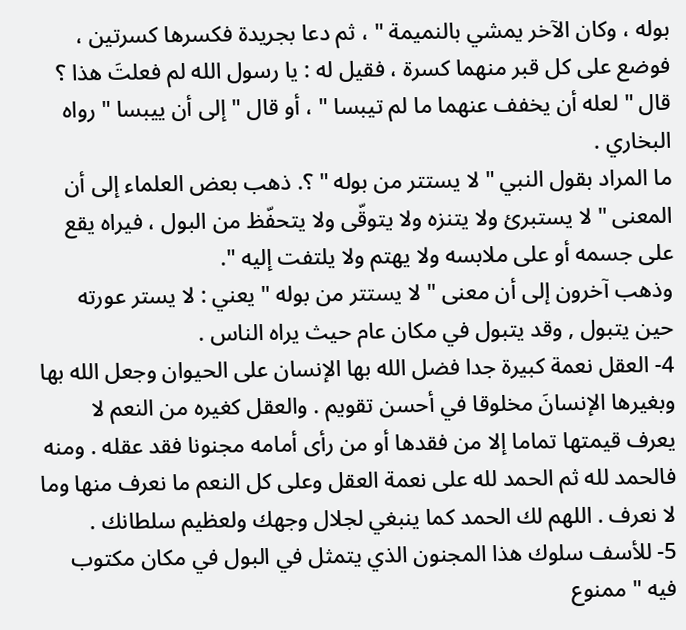بوله ، وكان الآخر يمشي بالنميمة " ، ثم دعا بجريدة فكسرها كسرتين ، فوضع على كل قبر منهما كسرة ، فقيل له : يا رسول الله لم فعلتَ هذا ؟ قال " لعله أن يخفف عنهما ما لم تيبسا " ، أو قال " إلى أن ييبسا " رواه البخاري .
ما المراد بقول النبي " لا يستتر من بوله " ؟. ذهب بعض العلماء إلى أن المعنى " لا يستبرئ ولا يتنزه ولا يتوقّى ولا يتحفّظ من البول ، فيراه يقع على جسمه أو على ملابسه ولا يهتم ولا يلتفت إليه ".
وذهب آخرون إلى أن معنى " لا يستتر من بوله " يعني : لا يستر عورته حين يتبول , وقد يتبول في مكان عام حيث يراه الناس .
4- العقل نعمة كبيرة جدا فضل الله بها الإنسان على الحيوان وجعل الله بها وبغيرها الإنسانَ مخلوقا في أحسن تقويم . والعقل كغيره من النعم لا يعرف قيمتها تماما إلا من فقدها أو من رأى أمامه مجنونا فقد عقله . ومنه فالحمد لله ثم الحمد لله على نعمة العقل وعلى كل النعم ما نعرف منها وما لا نعرف . اللهم لك الحمد كما ينبغي لجلال وجهك ولعظيم سلطانك .
5- للأسف سلوك هذا المجنون الذي يتمثل في البول في مكان مكتوب فيه " ممنوع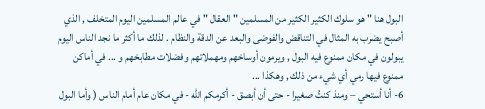البول هنا " هو سلوك الكثير الكثير من المسلمين " العقال " في عالم المسلمين اليوم المتخلف , الذي أصبح يضرب به المثال في التناقض والفوضى والبعد عن الدقة والنظام . لذلك ما أكثر ما نجد الناس اليوم يبولون في مكان ممنوع فيه البول , ويرمون أوساخهم ومهملاتهم وفضلات مطابخهم و ... في أماكن ممنوع فيها رمي أي شيء من ذلك , وهكذا ...
6- أنا أستحي – ومنذ كنتُ صغيرا - حتى أن أبصق - أكرمكم الله - في مكان عام أمام الناس ( وأما البول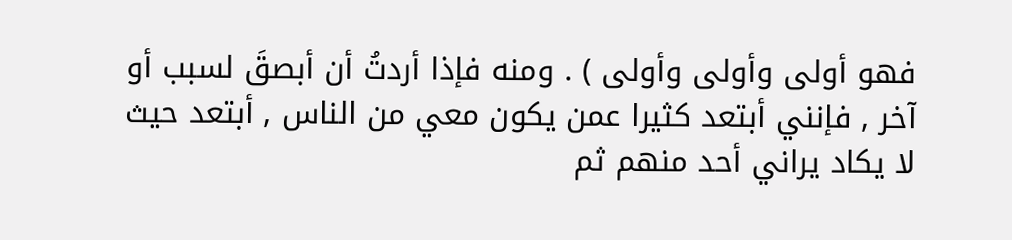فهو أولى وأولى وأولى ) . ومنه فإذا أردتُ أن أبصقَ لسبب أو آخر , فإنني أبتعد كثيرا عمن يكون معي من الناس , أبتعد حيث لا يكاد يراني أحد منهم ثم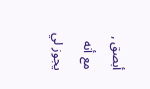أبصق , مع أنه يجوز لي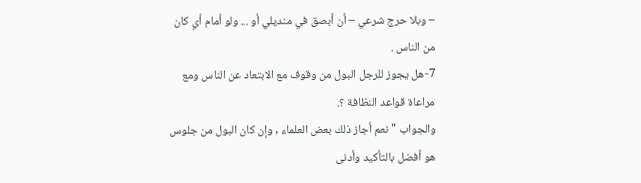– وبلا حرج شرعي – أن أبصق في منديلي أو ... ولو أمام أي كان من الناس .
7-هل يجوز للرجل البول من وقوف مع الابتعاد عن الناس ومع مراعاة قواعد النظافة ؟.
والجواب " نعم أجاز ذلك بعض العلماء , وإن كان البول من جلوس هو أفضل بالتأكيد وأدنى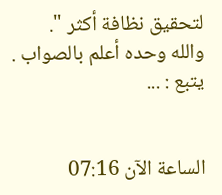لتحقيق نظافة أكثر ".
والله وحده أعلم بالصواب .
يتبع : ...


الساعة الآن 07:16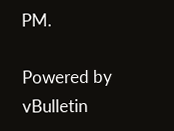PM.

Powered by vBulletin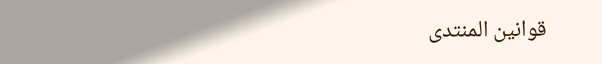قوانين المنتدى